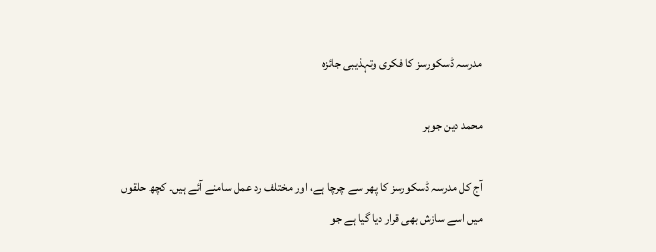مدرسہ ڈسکورسز کا فکری وتہذیبی جائزہ

محمد دین جوہر

آج کل مدرسہ ڈسکورسز کا پھر سے چرچا ہے، اور مختلف رد عمل سامنے آئے ہیں۔ کچھ حلقوں میں اسے سازش بھی قرار دیا گیا ہے جو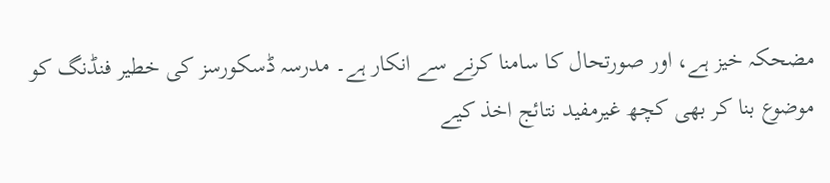مضحکہ خیز ہے، اور صورتحال کا سامنا کرنے سے انکار ہے۔ مدرسہ ڈسکورسز کی خطیر فنڈنگ کو موضوع بنا کر بھی کچھ غیرمفید نتائج اخذ کیے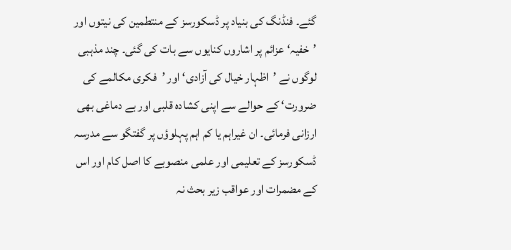گئے۔ فنڈنگ کی بنیاد پر ڈسکورسز کے منتطمین کی نیتوں اور ’خفیہ‘ عزائم پر اشاروں کنایوں سے بات کی گئی۔ چند مذہبی لوگوں نے ’اظہار خیال کی آزادی‘ اور ’فکری مکالمے کی ضرورت‘ کے حوالے سے اپنی کشادہ قلبی اور بے دماغی بھی ارزانی فرمائی۔ ان غیراہم یا کم اہم پہلوؤں پر گفتگو سے مدرسہ ڈسکورسز کے تعلیمی اور علمی منصوبے کا اصل کام اور اس کے مضمرات اور عواقب زیر بحث نہ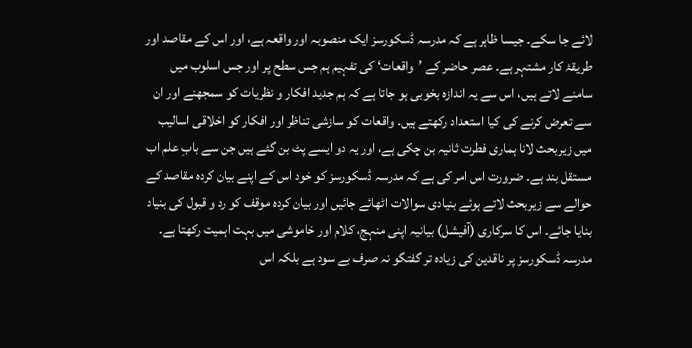لائے جا سکے۔ جیسا ظاہر ہے کہ مدرسہ ڈسکورسز ایک منصوبہ اور واقعہ ہے، اور اس کے مقاصد اور طریقۂ کار مشتہر ہے۔ عصر حاضر کے ’واقعات‘ کی تفہیم ہم جس سطح پر اور جس اسلوب میں سامنے لاتے ہیں، اس سے یہ اندازہ بخوبی ہو جاتا ہے کہ ہم جدید افکار و نظریات کو سمجھنے اور ان سے تعرض کرنے کی کیا استعداد رکھتے ہیں۔ واقعات کو سازشی تناظر اور افکار کو اخلاقی اسالیب میں زیربحث لانا ہماری فطرت ثانیہ بن چکی ہے، اور یہ دو ایسے پٹ بن گئے ہیں جن سے بابِ علم اب مستقل بند ہے۔ ضرورت اس امر کی ہے کہ مدرسہ ڈسکورسز کو خود اس کے اپنے بیان کردہ مقاصد کے حوالے سے زیربحث لاتے ہوئے بنیادی سوالات اٹھائے جائیں اور بیان کردہ موقف کو رد و قبول کی بنیاد بنایا جائے۔ اس کا سرکاری (آفیشل) بیانیہ اپنی منہج، کلام اور خاموشی میں بہت اہمیت رکھتا ہے۔ مدرسہ ڈسکورسز پر ناقدین کی زیادہ تر گفتگو نہ صرف بے سود ہے بلکہ اس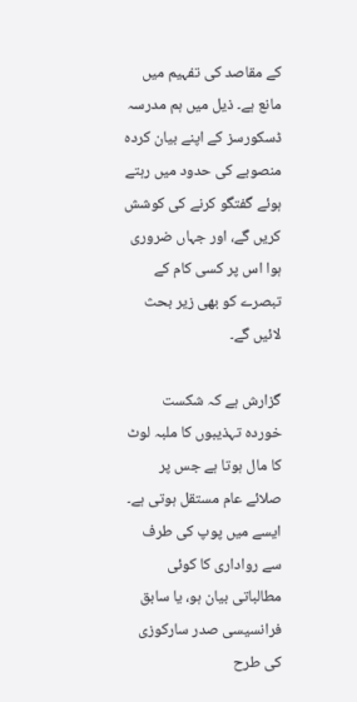کے مقاصد کی تفہیم میں مانع ہے۔ ذیل میں ہم مدرسہ ڈسکورسز کے اپنے بیان کردہ منصوبے کی حدود میں رہتے ہوئے گفتگو کرنے کی کوشش کریں گے، اور جہاں ضروری ہوا اس پر کسی کام کے تبصرے کو بھی زیر بحث لائیں گے۔

گزارش ہے کہ شکست خوردہ تہذیبوں کا ملبہ لوٹ کا مال ہوتا ہے جس پر صلائے عام مستقل ہوتی ہے۔ ایسے میں پوپ کی طرف سے رواداری کا کوئی مطالباتی بیان ہو، یا سابق فرانسیسی صدر سارکوزی کی طرح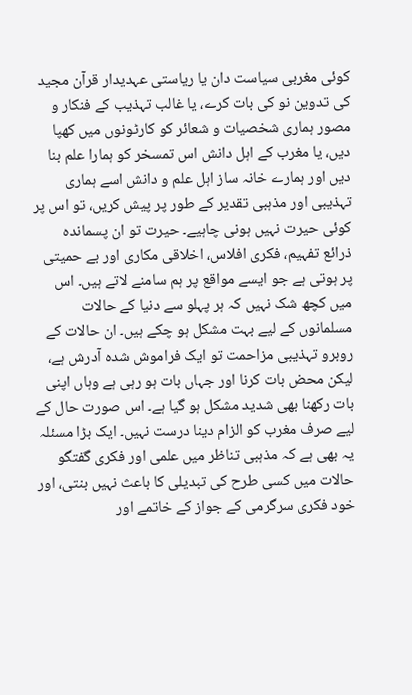کوئی مغربی سیاست دان یا ریاستی عہدیدار قرآن مجید کی تدوین نو کی بات کرے، یا غالب تہذیب کے فنکار و مصور ہماری شخصیات و شعائر کو کارٹونوں میں کھپا دیں، یا مغرب کے اہل دانش اس تمسخر کو ہمارا علم بنا دیں اور ہمارے خانہ ساز اہل علم و دانش اسے ہماری تہذیبی اور مذہبی تقدیر کے طور پر پیش کریں، تو اس پر کوئی حیرت نہیں ہونی چاہیے۔ حیرت تو ان پسماندہ ذرائع تفہیم، فکری افلاس، اخلاقی مکاری اور بے حمیتی پر ہوتی ہے جو ایسے مواقع پر ہم سامنے لاتے ہیں۔ اس میں کچھ شک نہیں کہ ہر پہلو سے دنیا کے حالات مسلمانوں کے لیے بہت مشکل ہو چکے ہیں۔ ان حالات کے روبرو تہذیبی مزاحمت تو ایک فراموش شدہ آدرش ہے، لیکن محض بات کرنا اور جہاں بات ہو رہی ہے وہاں اپنی بات رکھنا بھی شدید مشکل ہو گیا ہے۔ اس صورت حال کے لیے صرف مغرب کو الزام دینا درست نہیں۔ ایک بڑا مسئلہ یہ بھی ہے کہ مذہبی تناظر میں علمی اور فکری گفتگو حالات میں کسی طرح کی تبدیلی کا باعث نہیں بنتی، اور خود فکری سرگرمی کے جواز کے خاتمے اور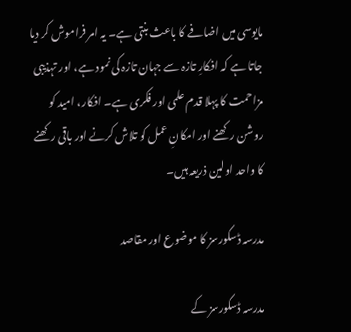مایوسی میں اضافے کا باعث بنتی ہے۔ یہ امر فراموش کر دیا جاتا ہے کہ افکارِ تازہ سے جہان تازہ کی نمود ہے، اور تہذیبی مزاحمت کا پہلا قدم علمی اور فکری ہے۔ افکار، امید کو روشن رکھنے اور امکانِ عمل کو تلاش کرنے اور باقی رکھنے کا واحد اولین ذریعہ ہیں۔

مدرسہ ڈسکورسز کا موضوع اور مقاصد

مدرسہ ڈسکورسز کے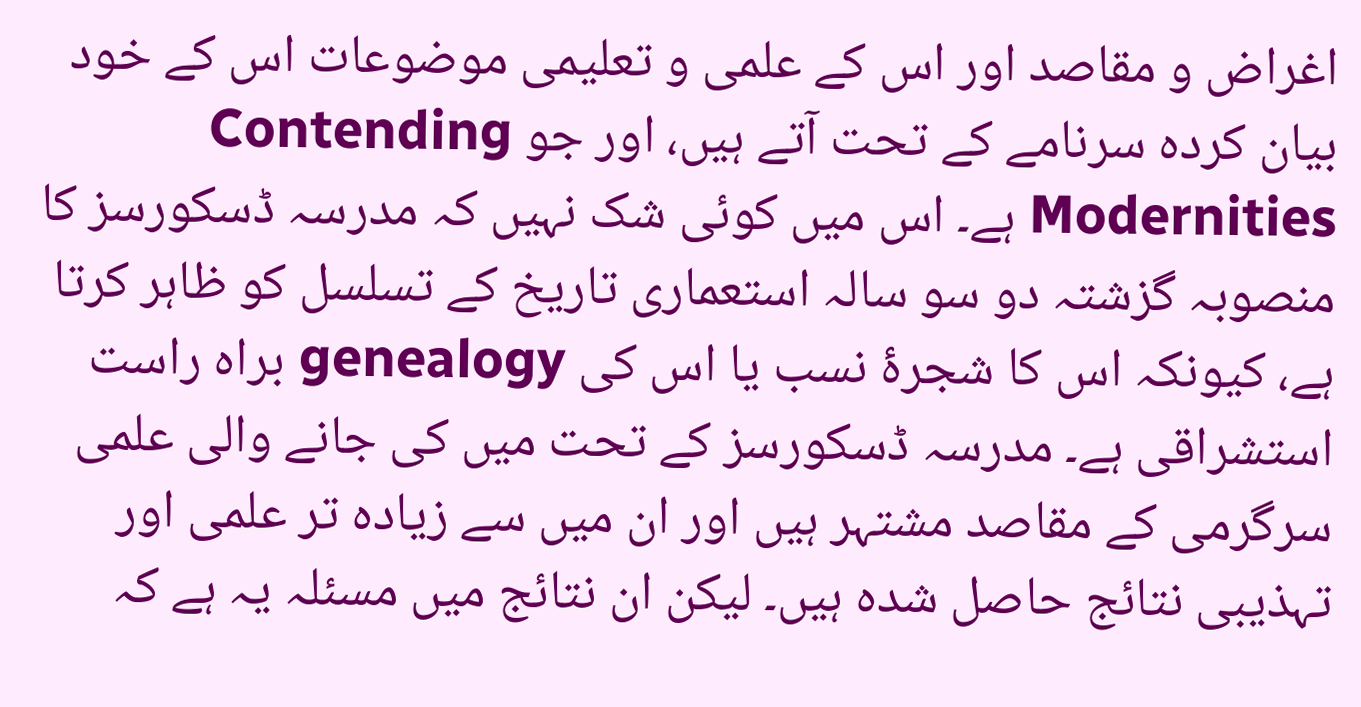اغراض و مقاصد اور اس کے علمی و تعلیمی موضوعات اس کے خود بیان کردہ سرنامے کے تحت آتے ہیں، اور جو Contending Modernities ہے۔ اس میں کوئی شک نہیں کہ مدرسہ ڈسکورسز کا منصوبہ گزشتہ دو سو سالہ استعماری تاریخ کے تسلسل کو ظاہر کرتا ہے، کیونکہ اس کا شجرۂ نسب یا اس کی genealogy براہ راست استشراقی ہے۔ مدرسہ ڈسکورسز کے تحت میں کی جانے والی علمی سرگرمی کے مقاصد مشتہر ہیں اور ان میں سے زیادہ تر علمی اور تہذیبی نتائج حاصل شدہ ہیں۔ لیکن ان نتائج میں مسئلہ یہ ہے کہ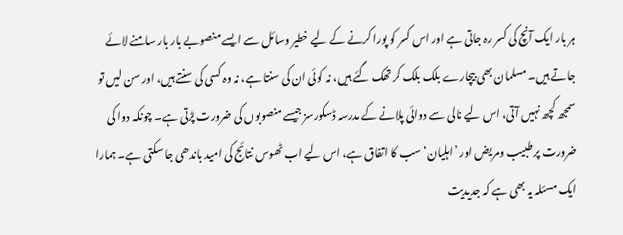ہر بار ایک آنچ کی کسر رہ جاتی ہے اور اس کسر کو پورا کرنے کے لیے خطیر وسائل سے ایسے منصوبے بار بار سامنے لائے جاتے ہیں۔ مسلمان بھی بیچارے بلک بلک کر تھک گئے ہیں، نہ کوئی ان کی سنتا ہے، نہ وہ کسی کی سنتے ہیں، اور سن لیں تو سمجھ کچھ نہیں آتی، اس لیے نالی سے دوائی پلانے کے مدرسہ ڈسکورسز جیسے منصوبوں کی ضرورت پڑتی ہے۔ چونکہ دوا کی ضرورت پر طبیب ومریض اور ’اہلیان‘ سب کا اتفاق ہے، اس لیے اب ٹھوس نتائج کی امید باندھی جا سکتی ہے۔ ہمارا ایک مسئلہ یہ بھی ہے کہ جدیدیت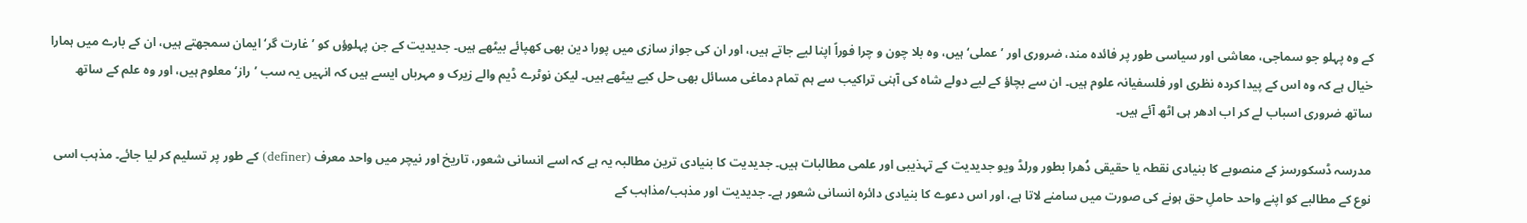کے وہ پہلو جو سماجی، معاشی اور سیاسی طور پر فائدہ مند، ضروری اور ’عملی‘ ہیں، وہ بلا چون و چرا فوراً اپنا لیے جاتے ہیں، اور ان کی جواز سازی میں پورا دین بھی کھپائے بیٹھے ہیں۔ جدیدیت کے جن پہلوؤں کو ’غارت گر‘ ایمان سمجھتے ہیں، ان کے بارے میں ہمارا خیال ہے کہ وہ اس کے پیدا کردہ نظری اور فلسفیانہ علوم ہیں۔ ان سے بچاؤ کے لیے دولے شاہ کی آہنی تراکیب سے ہم تمام دماغی مسائل بھی حل کیے بیٹھے ہیں۔ لیکن نوٹرے ڈیم والے زیرک و مہرباں ایسے ہیں کہ انہیں یہ سب ’راز‘ معلوم ہیں، اور وہ علم کے ساتھ ساتھ ضروری اسباب لے کر اب ادھر ہی اٹھ آئے ہیں۔

مدرسہ ڈسکورسز کے منصوبے کا بنیادی نقطہ یا حقیقی دُھرا بطور ورلڈ ویو جدیدیت کے تہذیبی اور علمی مطالبات ہیں۔ جدیدیت کا بنیادی ترین مطالبہ یہ ہے کہ اسے انسانی شعور، تاریخ اور نیچر میں واحد معرف (definer) کے طور پر تسلیم کر لیا جائے۔ مذہب اسی نوع کے مطالبے کو اپنے واحد حاملِ حق ہونے کی صورت میں سامنے لاتا ہے، اور اس دعوے کا بنیادی دائرہ انسانی شعور ہے۔ جدیدیت اور مذہب/مذاہب کے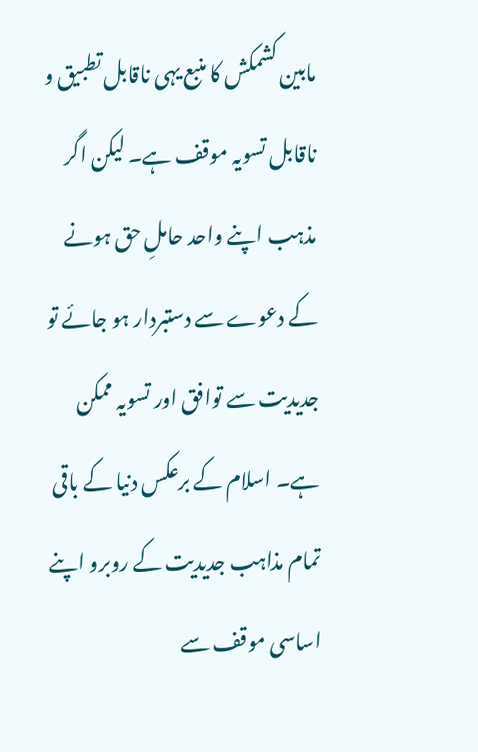مابین کشمکش کا منبع یہی ناقابل تطبیق و ناقابل تسویہ موقف ہے۔ لیکن اگر مذہب اپنے واحد حاملِ حق ہونے کے دعوے سے دستبردار ہو جائے تو جدیدیت سے توافق اور تسویہ ممکن ہے۔ اسلام کے برعکس دنیا کے باقی تمام مذاہب جدیدیت کے روبرو اپنے اساسی موقف سے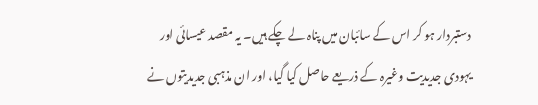دستبردار ہو کر اس کے سائبان میں پناہ لے چکے ہیں۔ یہ مقصد عیسائی اور یہودی جدیدیت وغیرہ کے ذریعے حاصل کیا گیا، اور ان مذہبی جدیدیتوں نے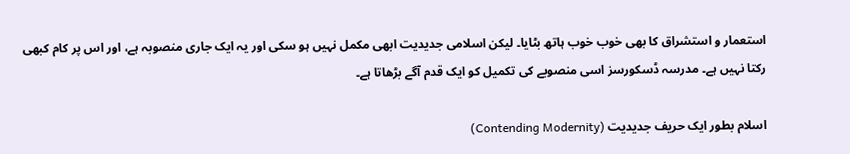استعمار و استشراق کا بھی خوب خوب ہاتھ بٹایا۔ لیکن اسلامی جدیدیت ابھی مکمل نہیں ہو سکی اور یہ ایک جاری منصوبہ ہے، اور اس پر کام کبھی رکتا نہیں ہے۔ مدرسہ ڈسکورسز اسی منصوبے کی تکمیل کو ایک قدم آگے بڑھاتا ہے۔

اسلام بطور ایک حریف جدیدیت (Contending Modernity)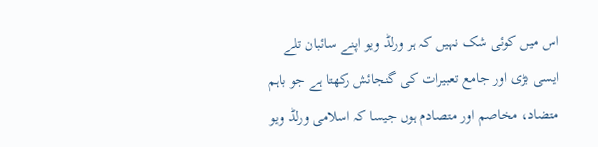اس میں کوئی شک نہیں کہ ہر ورلڈ ویو اپنے سائبان تلے ایسی بڑی اور جامع تعبیرات کی گنجائش رکھتا ہے جو باہم متضاد، مخاصم اور متصادم ہوں جیسا کہ اسلامی ورلڈ ویو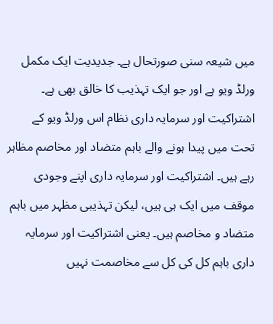میں شیعہ سنی صورتحال ہے۔ جدیدیت ایک مکمل ورلڈ ویو ہے اور جو ایک تہذیب کا خالق بھی ہے۔ اشتراکیت اور سرمایہ داری نظام اس ورلڈ ویو کے تحت میں پیدا ہونے والے باہم متضاد اور مخاصم مظاہر رہے ہیں۔ اشتراکیت اور سرمایہ داری اپنے وجودی موقف میں ایک ہی ہیں، لیکن تہذیبی مظہر میں باہم متضاد و مخاصم ہیں۔ یعنی اشتراکیت اور سرمایہ داری باہم کل کی کل سے مخاصمت نہیں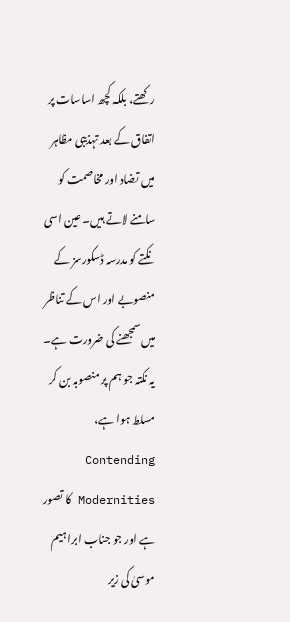رکھتے، بلکہ کچھ اساسات پر اتفاق کے بعد تہذیبی مظاہر میں تضاد اور مخاصمت کو سامنے لاتے ہیں۔ عین اسی نکتے کو مدرسہ ڈسکورسز کے منصوبے اور اس کے تناظر میں سمجھنے کی ضرورت ہے۔ یہ نکتہ جو ہم پر منصوبہ بن کر مسلط ہوا ہے، Contending Modernities کا تصور ہے اور جو جناب ابراہیم موسیٰ کی زیر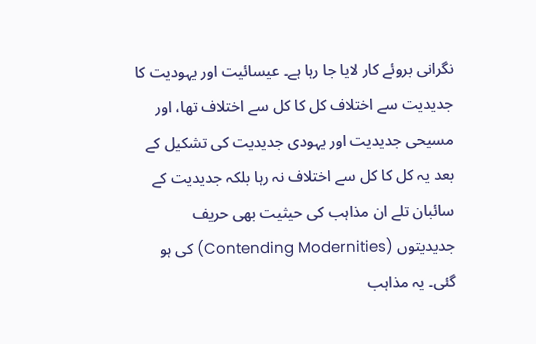نگرانی بروئے کار لایا جا رہا ہے۔ عیسائیت اور یہودیت کا جدیدیت سے اختلاف کل کا کل سے اختلاف تھا، اور مسیحی جدیدیت اور یہودی جدیدیت کی تشکیل کے بعد یہ کل کا کل سے اختلاف نہ رہا بلکہ جدیدیت کے سائبان تلے ان مذاہب کی حیثیت بھی حریف جدیدیتوں (Contending Modernities) کی ہو گئی۔ یہ مذاہب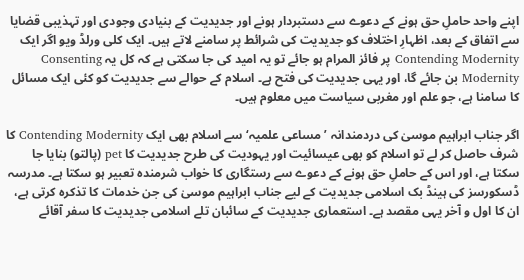اپنے واحد حاملِ حق ہونے کے دعوے سے دستبردار ہونے اور جدیدیت کے بنیادی وجودی اور تہذیبی قضایا سے اتفاق کے بعد، اظہارِ اختلاف کو جدیدیت کی شرائط پر سامنے لاتے ہیں۔ ایک کلی ورلڈ ویو اگر ایک Contending Modernity پر فائز المرام ہو جائے تو یہ امید کی جا سکتی ہے کہ کل یہ Consenting Modernity بن جائے گا، اور یہی جدیدیت کی فتح ہے۔ اسلام کے حوالے سے جدیدیت کو کئی ایک مسائل کا سامنا ہے، جو علم اور مغربی سیاست میں معلوم ہیں۔

اگر جناب ابراہیم موسیٰ کی دردمندانہ ’مساعی علمیہ‘ سے اسلام بھی ایک Contending Modernity کا شرف حاصل کر لے تو اسلام کو بھی عیسائیت اور یہودیت کی طرح جدیدیت کا pet (پالتو) بنایا جا سکتا ہے، اور اس کے حاملِ حق ہونے کے دعوے سے رستگاری کا خواب شرمندہ تعبیر ہو سکتا ہے۔ مدرسہ ڈسکورسز کی ہینڈ بک اسلامی جدیدیت کے لیے جناب ابراہیم موسیٰ کی جن خدمات کا تذکرہ کرتی ہے، ان کا اول و آخر یہی مقصد ہے۔ استعماری جدیدیت کے سائبان تلے اسلامی جدیدیت کا سفر آقائے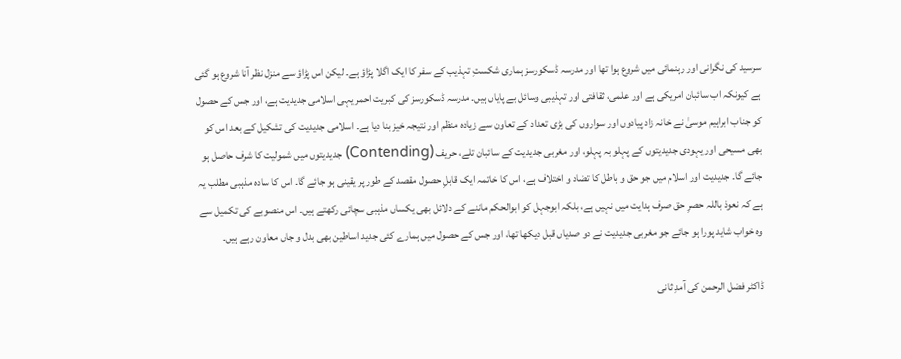سرسید کی نگرانی اور رہنمائی میں شروع ہوا تھا اور مدرسہ ڈسکورسز ہماری شکستِ تہذیب کے سفر کا ایک اگلا پڑاؤ ہے۔ لیکن اس پڑاؤ سے منزل نظر آنا شروع ہو گئی ہے کیونکہ اب سائبان امریکی ہے اور علمی، ثقافتی اور تہذیبی وسائل بے پایاں ہیں۔ مدرسہ ڈسکورسز کی کبریت احمر یہی اسلامی جدیدیت ہے، اور جس کے حصول کو جناب ابراہیم موسیٰ نے خانہ زاد پیادوں اور سواروں کی بڑی تعداد کے تعاون سے زیادہ منظم اور نتیجہ خیز بنا دیا ہے۔ اسلامی جدیدیت کی تشکیل کے بعد اس کو بھی مسیحی اور یہودی جدیدیتوں کے پہلو بہ پہلو، اور مغربی جدیدیت کے سائبان تلے، حریف (Contending) جدیدیتوں میں شمولیت کا شرف حاصل ہو جائے گا۔ جدیدیت اور اسلام میں جو حق و باطل کا تضاد و اختلاف ہے، اس کا خاتمہ ایک قابلِ حصول مقصد کے طور پر یقینی ہو جائے گا۔ اس کا سادہ مذہبی مطلب یہ ہے کہ نعوذ باللہ حصرِ حق صرف ہدایت میں نہیں ہے، بلکہ ابوجہل کو ابوالحکم ماننے کے دلائل بھی یکساں مذہبی سچائی رکھتے ہیں۔ اس منصوبے کی تکمیل سے وہ خواب شاید پورا ہو جائے جو مغربی جدیدیت نے دو صدیاں قبل دیکھا تھا، اور جس کے حصول میں ہمارے کئی جدید اساطین بھی بدل و جاں معاون رہے ہیں۔

ڈاکٹر فضل الرحمن کی آمدِ ثانی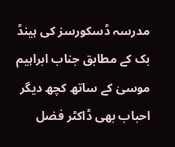مدرسہ ڈسکورسز کی ہینڈ بک کے مطابق جناب ابراہیم موسیٰ کے ساتھ کچھ دیگر احباب بھی ڈاکٹر فضل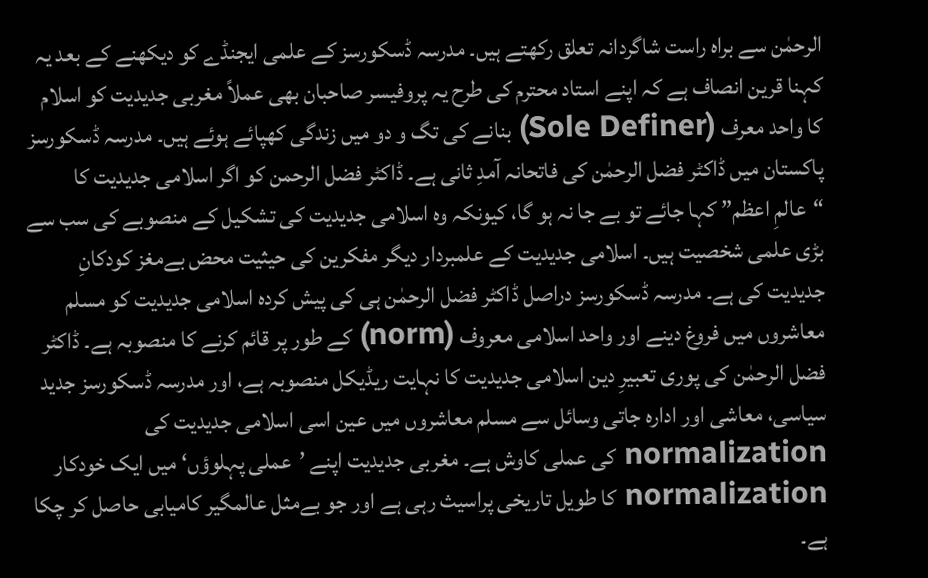الرحمٰن سے براہ راست شاگردانہ تعلق رکھتے ہیں۔ مدرسہ ڈسکورسز کے علمی ایجنڈے کو دیکھنے کے بعد یہ کہنا قرین انصاف ہے کہ اپنے استاد محترم کی طرح یہ پروفیسر صاحبان بھی عملاً مغربی جدیدیت کو اسلام کا واحد معرف (Sole Definer) بنانے کی تگ و دو میں زندگی کھپائے ہوئے ہیں۔ مدرسہ ڈسکورسز پاکستان میں ڈاکٹر فضل الرحمٰن کی فاتحانہ آمدِ ثانی ہے۔ ڈاکٹر فضل الرحمن کو اگر اسلامی جدیدیت کا “عالمِ اعظم” کہا جائے تو بے جا نہ ہو گا، کیونکہ وہ اسلامی جدیدیت کی تشکیل کے منصوبے کی سب سے بڑی علمی شخصیت ہیں۔ اسلامی جدیدیت کے علمبردار دیگر مفکرین کی حیثیت محض بےمغز کودکانِ جدیدیت کی ہے۔ مدرسہ ڈسکورسز دراصل ڈاکٹر فضل الرحمٰن ہی کی پیش کردہ اسلامی جدیدیت کو مسلم معاشروں میں فروغ دینے اور واحد اسلامی معروف (norm) کے طور پر قائم کرنے کا منصوبہ ہے۔ ڈاکٹر فضل الرحمٰن کی پوری تعبیرِ دین اسلامی جدیدیت کا نہایت ریڈیکل منصوبہ ہے، اور مدرسہ ڈسکورسز جدید سیاسی، معاشی اور ادارہ جاتی وسائل سے مسلم معاشروں میں عین اسی اسلامی جدیدیت کی normalization کی عملی کاوش ہے۔ مغربی جدیدیت اپنے ’عملی پہلوؤں‘ میں ایک خودکار normalization کا طویل تاریخی پراسیث رہی ہے اور جو بےمثل عالمگیر کامیابی حاصل کر چکا ہے۔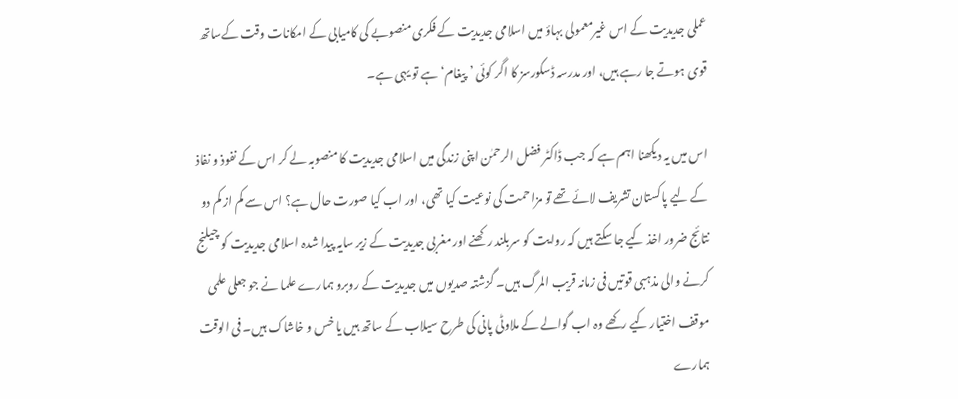عملی جدیدیت کے اس غیرمعمولی بہاؤ میں اسلامی جدیدیت کے فکری منصوبے کی کامیابی کے امکانات وقت کےساتھ قوی ہوتے جا رہے ہیں، اور مدرسہ ڈسکورسز کا اگر کوئی ’پیغام‘ ہے تو یہی ہے۔

اس میں یہ دیکھنا اہم ہے کہ جب ڈاکٹر فضل الرحمٰن اپنی زندگی میں اسلامی جدیدیت کا منصوبہ لے کر اس کے نفوذ و نفاذ کے لیے پاکستان تشریف لائے تھے تو مزاحمت کی نوعیت کیا تھی، اور اب کیا صورت حال ہے؟ اس سے کم از کم دو نتائج ضرور اخذ کیے جا سکتے ہیں کہ روایت کو سربلند رکھنے اور مغربی جدیدیت کے زیر سایہ پیدا شدہ اسلامی جدیدیت کو چیلنج کرنے والی مذہبی قوتیں فی زمانہ قریب المرگ ہیں۔ گزشتہ صدیوں میں جدیدیت کے روبرو ہمارے علما نے جو جعلی علمی موقف اختیار کیے رکھے وہ اب گوالے کے ملاوٹی پانی کی طرح سیلاب کے ساتھ ہیں یا خس و خاشاک ہیں۔ فی الوقت ہمارے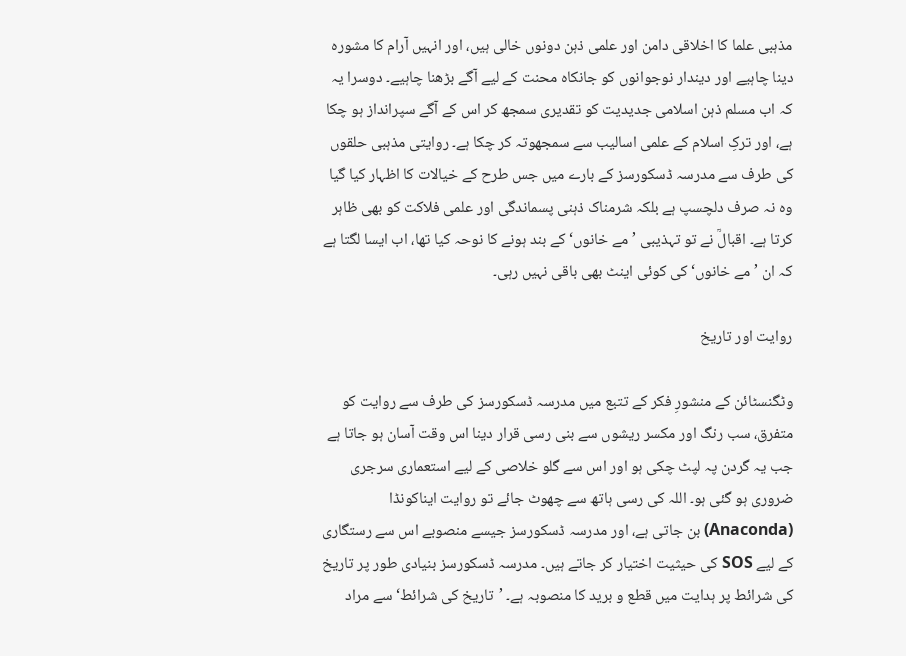مذہبی علما کا اخلاقی دامن اور علمی ذہن دونوں خالی ہیں، اور انہیں آرام کا مشورہ دینا چاہیے اور دیندار نوجوانوں کو جانکاہ محنت کے لیے آگے بڑھنا چاہیے۔ دوسرا یہ کہ اب مسلم ذہن اسلامی جدیدیت کو تقدیری سمجھ کر اس کے آگے سپرانداز ہو چکا ہے، اور ترکِ اسلام کے علمی اسالیب سے سمجھوتہ کر چکا ہے۔ روایتی مذہبی حلقوں کی طرف سے مدرسہ ڈسکورسز کے بارے میں جس طرح کے خیالات کا اظہار کیا گیا وہ نہ صرف دلچسپ ہے بلکہ شرمناک ذہنی پسماندگی اور علمی فلاکت کو بھی ظاہر کرتا ہے۔ اقبالؒ نے تو تہذیبی ’مے خانوں‘ کے بند ہونے کا نوحہ کیا تھا، اب ایسا لگتا ہے کہ ان ’مے خانوں‘ کی کوئی اینٹ بھی باقی نہیں رہی۔

روایت اور تاریخ

وٹگنسٹائن کے منشورِ فکر کے تتبع میں مدرسہ ڈسکورسز کی طرف سے روایت کو متفرق، سب رنگ اور مکسر ریشوں سے بنی رسی قرار دینا اس وقت آسان ہو جاتا ہے جب یہ گردن پہ لپٹ چکی ہو اور اس سے گلو خلاصی کے لیے استعماری سرجری ضروری ہو گئی ہو۔ اللہ کی رسی ہاتھ سے چھوٹ جائے تو روایت ایناکونڈا (Anaconda) بن جاتی ہے، اور مدرسہ ڈسکورسز جیسے منصوبے اس سے رستگاری کے لیے SOS کی حیثیت اختیار کر جاتے ہیں۔ مدرسہ ڈسکورسز بنیادی طور پر تاریخ کی شرائط پر ہدایت میں قطع و برید کا منصوبہ ہے۔ ’تاریخ کی شرائط‘ سے مراد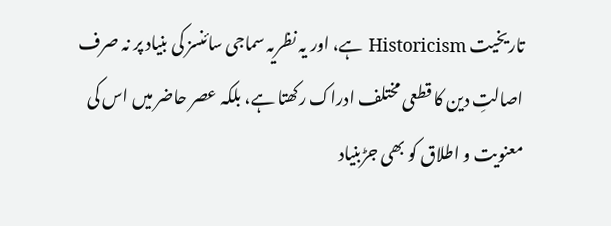تاریخیت Historicism ہے، اور یہ نظریہ سماجی سائنسز کی بنیاد پر نہ صرف اصالتِ دین کا قطعی مختلف ادراک رکھتا ہے، بلکہ عصر حاضر میں اس کی معنویت و اطلاق کو بھی جڑبنیاد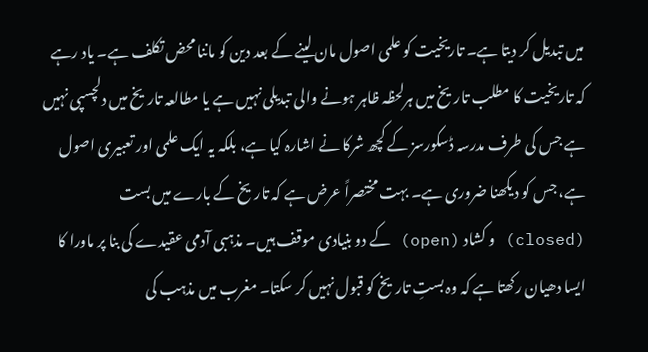میں تبدیل کر دیتا ہے۔ تاریخیت کو علمی اصول مان لینے کے بعد دین کو ماننا محض تکلف ہے۔ یاد رہے کہ تاریخیت کا مطلب تاریخ میں ہرلحظہ ظاہر ہونے والی تبدیلی نہیں ہے یا مطالعہ تاریخ میں دلچسپی نہیں ہے جس کی طرف مدرسہ ڈسکورسز کے کچھ شرکا نے اشارہ کیا ہے، بلکہ یہ ایک علمی اور تعبیری اصول ہے، جس کو دیکھنا ضروری ہے۔ بہت مختصراً عرض ہے کہ تاریخ کے بارے میں بست (closed) و کشاد (open) کے دو بنیادی موقف ہیں۔ مذہبی آدمی عقیدے کی بنا پر ماورا کا ایسا دھیان رکھتا ہے کہ وہ بستِ تاریخ کو قبول نہیں کر سکتا۔ مغرب میں مذہب کی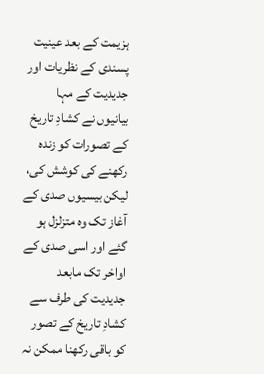ہزیمت کے بعد عینیت پسندی کے نظریات اور جدیدیت کے مہا بیانیوں نے کشادِ تاریخ کے تصورات کو زندہ رکھنے کی کوشش کی، لیکن بیسیوں صدی کے آغاز تک وہ متزلزل ہو گئے اور اسی صدی کے اواخر تک مابعد جدیدیت کی طرف سے کشادِ تاریخ کے تصور کو باقی رکھنا ممکن نہ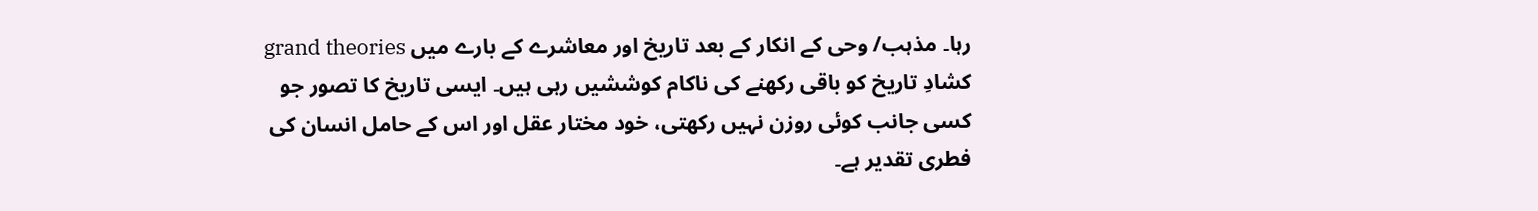رہا۔ مذہب/ وحی کے انکار کے بعد تاریخ اور معاشرے کے بارے میں grand theories کشادِ تاریخ کو باقی رکھنے کی ناکام کوششیں رہی ہیں۔ ایسی تاریخ کا تصور جو کسی جانب کوئی روزن نہیں رکھتی، خود مختار عقل اور اس کے حامل انسان کی فطری تقدیر ہے۔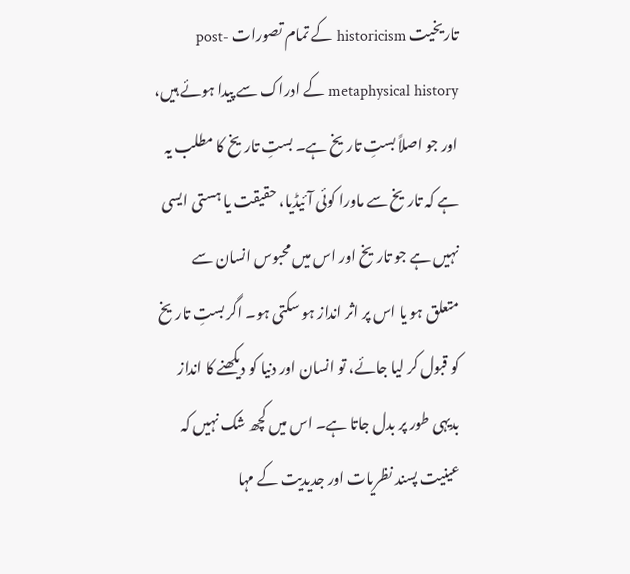تاریخیت historicism کے تمام تصورات post-metaphysical history کے ادراک سے پیدا ہوئے ہیں، اور جو اصلاً بستِ تاریخ ہے۔ بستِ تاریخ کا مطلب یہ ہے کہ تاریخ سے ماورا کوئی آئیڈیا، حقیقت یا ہستی ایسی نہیں ہے جو تاریخ اور اس میں محبوس انسان سے متعلق ہو یا اس پر اثر انداز ہو سکتی ہو۔ اگر بستِ تاریخ کو قبول کر لیا جائے، تو انسان اور دنیا کو دیکھنے کا انداز بدیہی طور پر بدل جاتا ہے۔ اس میں کچھ شک نہیں کہ عینیت پسند نظریات اور جدیدیت کے مہا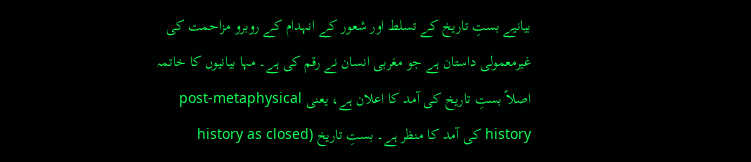بیانیے بستِ تاریخ کے تسلط اور شعور کے انہدام کے روبرو مزاحمت کی غیرمعمولی داستان ہے جو مغربی انسان نے رقم کی ہے۔ مہا بیانیوں کا خاتمہ اصلاً بستِ تاریخ کی آمد کا اعلان ہے، یعنی post-metaphysical history کی آمد کا منظر ہے۔ بستِ تاریخ (history as closed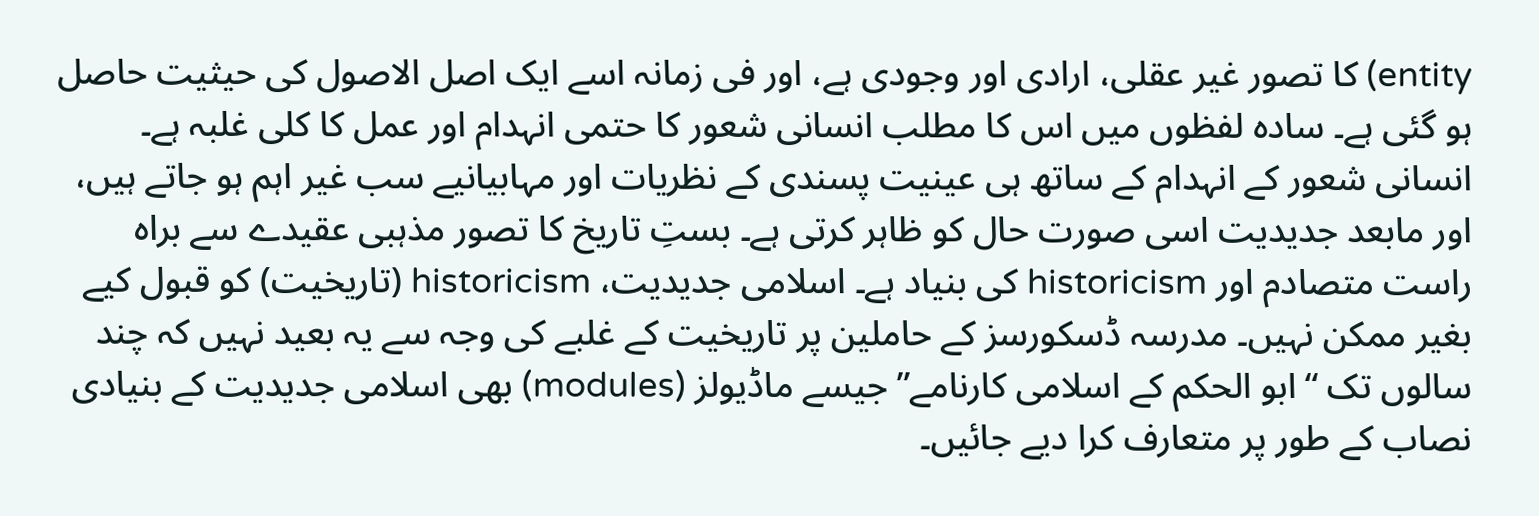entity) کا تصور غیر عقلی، ارادی اور وجودی ہے، اور فی زمانہ اسے ایک اصل الاصول کی حیثیت حاصل ہو گئی ہے۔ سادہ لفظوں میں اس کا مطلب انسانی شعور کا حتمی انہدام اور عمل کا کلی غلبہ ہے۔ انسانی شعور کے انہدام کے ساتھ ہی عینیت پسندی کے نظریات اور مہابیانیے سب غیر اہم ہو جاتے ہیں، اور مابعد جدیدیت اسی صورت حال کو ظاہر کرتی ہے۔ بستِ تاریخ کا تصور مذہبی عقیدے سے براہ راست متصادم اور historicism کی بنیاد ہے۔ اسلامی جدیدیت، historicism (تاریخیت) کو قبول کیے بغیر ممکن نہیں۔ مدرسہ ڈسکورسز کے حاملین پر تاریخیت کے غلبے کی وجہ سے یہ بعید نہیں کہ چند سالوں تک “ابو الحکم کے اسلامی کارنامے” جیسے ماڈیولز (modules) بھی اسلامی جدیدیت کے بنیادی نصاب کے طور پر متعارف کرا دیے جائیں۔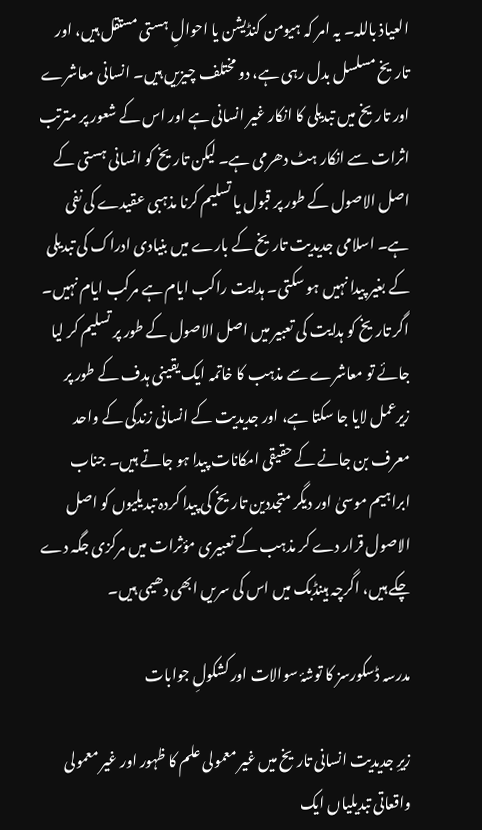العیاذ باللہ۔ یہ امر کہ ہیومن کنڈیشن یا احوالِ ہستی مستقل ہیں، اور تاریخ مسلسل بدل رہی ہے، دو مختلف چیزیں ہیں۔ انسانی معاشرے اور تاریخ میں تبدیلی کا انکار غیر انسانی ہے اور اس کے شعور پر مترتب اثرات سے انکار ہٹ دھرمی ہے۔ لیکن تاریخ کو انسانی ہستی کے اصل الاصول کے طور پر قبول یا تسلیم کرنا مذہبی عقیدے کی نفی ہے۔ اسلامی جدیدیت تاریخ کے بارے میں بنیادی ادراک کی تبدیلی کے بغیر پیدا نہیں ہو سکتی۔ ہدایت راکب ایام ہے مرکب ایام نہیں۔ اگر تاریخ کو ہدایت کی تعبیر میں اصل الاصول کے طور پر تسلیم کر لیا جائے تو معاشرے سے مذہب کا خاتمہ ایک یقینی ہدف کے طور پر زیرعمل لایا جا سکتا ہے، اور جدیدیت کے انسانی زندگی کے واحد معرف بن جانے کے حقیقی امکانات پیدا ہو جاتے ہیں۔ جناب ابراہیم موسیٰ اور دیگر متجددین تاریخ کی پیدا کردہ تبدیلیوں کو اصل الاصول قرار دے کر مذہب کے تعبیری مؤثرات میں مرکزی جگہ دے چکے ہیں، اگرچہ ہینڈبک میں اس کی سریں ابھی دھیمی ہیں۔

مدرسہ ڈسکورسز کا توشۂ سوالات اور کشکولِ جوابات

زیرِ جدیدیت انسانی تاریخ میں غیر معمولی علم کا ظہور اور غیر معمولی واقعاتی تبدیلیاں ایک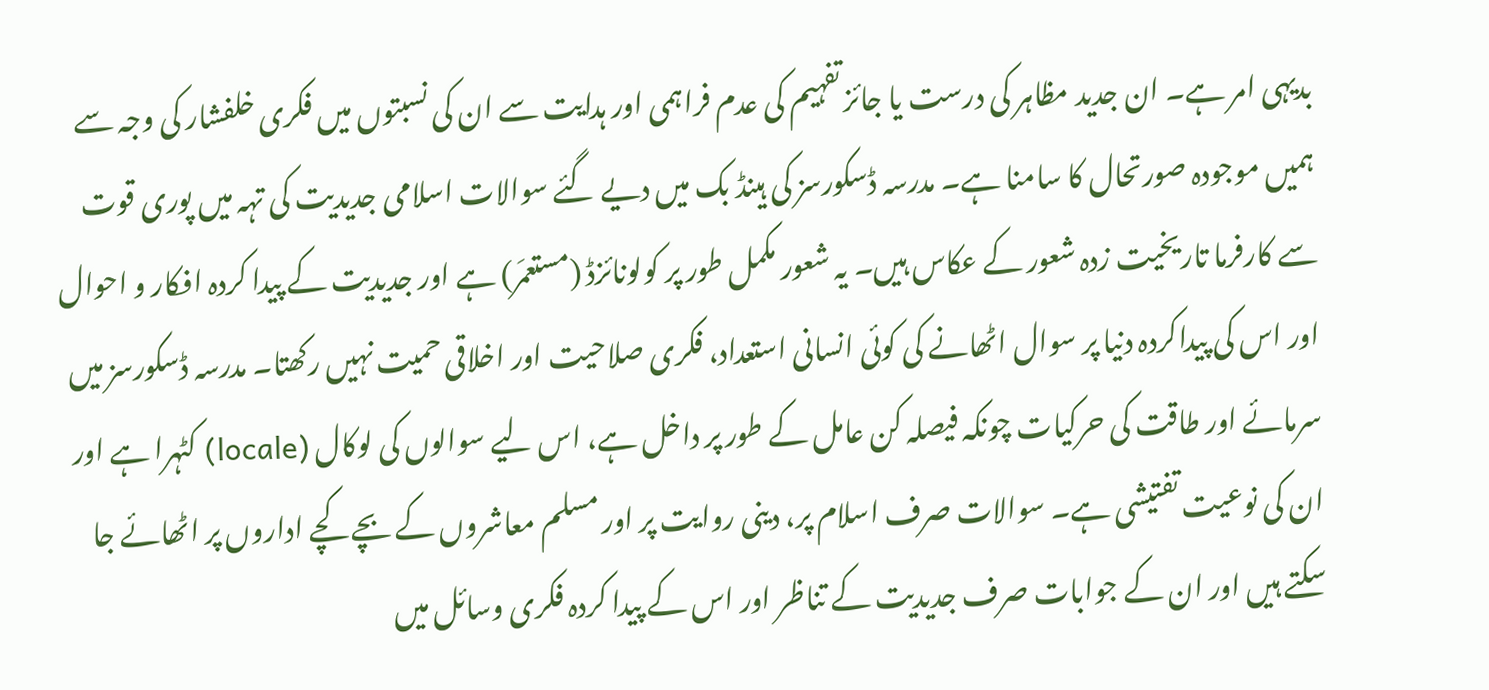بدیہی امر ہے۔ ان جدید مظاہر کی درست یا جائز تفہیم کی عدم فراہمی اور ہدایت سے ان کی نسبتوں میں فکری خلفشار کی وجہ سے ہمیں موجودہ صورتحال کا سامنا ہے۔ مدرسہ ڈسکورسز کی ہینڈ بک میں دیے گئے سوالات اسلامی جدیدیت کی تہہ میں پوری قوت سے کارفرما تاریخیت زدہ شعور کے عکاس ہیں۔ یہ شعور مکمل طور پر کولونائزڈ (مستعمَر) ہے اور جدیدیت کے پیدا کردہ افکار و احوال اور اس کی پیداکردہ دنیا پر سوال اٹھانے کی کوئی انسانی استعداد، فکری صلاحیت اور اخلاقی حمیت نہیں رکھتا۔ مدرسہ ڈسکورسز میں سرمائے اور طاقت کی حرکیات چونکہ فیصلہ کن عامل کے طور پر داخل ہے، اس لیے سوالوں کی لوکال (locale) کٹہرا ہے اور ان کی نوعیت تفتیشی ہے۔ سوالات صرف اسلام پر، دینی روایت پر اور مسلم معاشروں کے بچے کچے اداروں پر اٹھائے جا سکتے ہیں اور ان کے جوابات صرف جدیدیت کے تناظر اور اس کے پیدا کردہ فکری وسائل میں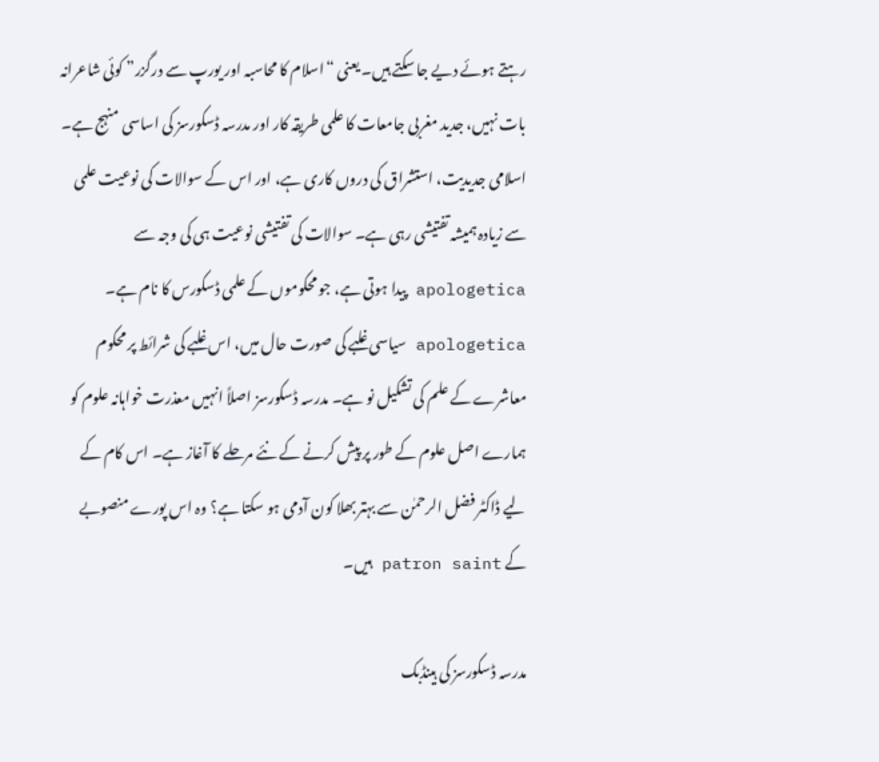رہتے ہوئے دیے جا سکتے ہیں۔ یعنی “اسلام کا محاسبہ اور یورپ سے درگزر” کوئی شاعرانہ بات نہیں، جدید مغربی جامعات کا علمی طریقہ کار اور مدرسہ ڈسکورسز کی اساسی منہج ہے۔ اسلامی جدیدیت، استشراق کی دروں کاری ہے، اور اس کے سوالات کی نوعیت علمی سے زیادہ ہمیشہ تفتیشی رہی ہے۔ سوالات کی تفتیشی نوعیت ہی کی وجہ سے apologetica پیدا ہوتی ہے، جو محکوموں کے علمی ڈسکورس کا نام ہے۔ apologetica سیاسی غلبے کی صورت حال میں، اس غلبے کی شرائط پر محکوم معاشرے کے علم کی تشکیل نو ہے۔ مدرسہ ڈسکورسز اصلاً انہیں معذرت خواہانہ علوم کو ہمارے اصل علوم کے طور پر پیش کرنے کے نئے مرحلے کا آغاز ہے۔ اس کام کے لیے ڈاکٹر فضل الرحمٰن سے بہتر بھلا کون آدمی ہو سکتا ہے؟ وہ اس پورے منصوبے کے patron saint ہیں۔

مدرسہ ڈسکورسز کی ہینڈبک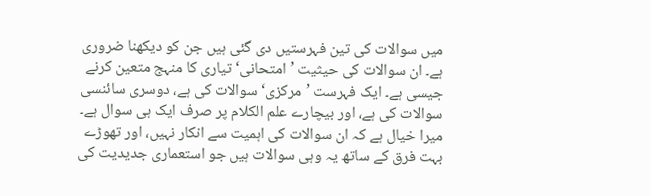میں سوالات کی تین فہرستیں دی گئی ہیں جن کو دیکھنا ضروری ہے۔ ان سوالات کی حیثیت ’امتحانی‘ تیاری کا منہج متعین کرنے جیسی ہے۔ ایک فہرست ’مرکزی‘ سوالات کی ہے، دوسری سائنسی سوالات کی ہے، اور بیچارے علم الکلام پر صرف ایک ہی سوال ہے۔ میرا خیال ہے کہ ان سوالات کی اہمیت سے انکار نہیں، اور تھوڑے بہت فرق کے ساتھ یہ وہی سوالات ہیں جو استعماری جدیدیت کی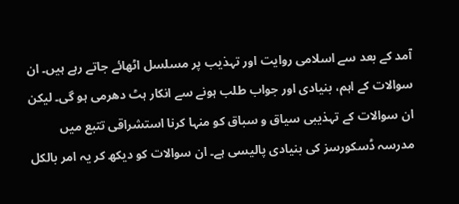آمد کے بعد سے اسلامی روایت اور تہذیب پر مسلسل اٹھائے جاتے رہے ہیں۔ ان سوالات کے اہم، بنیادی اور جواب طلب ہونے سے انکار ہٹ دھرمی ہو گی۔ لیکن ان سوالات کے تہذیبی سیاق و سباق کو منہا کرنا استشراقی تتبع میں مدرسہ ڈسکورسز کی بنیادی پالیسی ہے۔ ان سوالات کو دیکھ کر یہ امر بالکل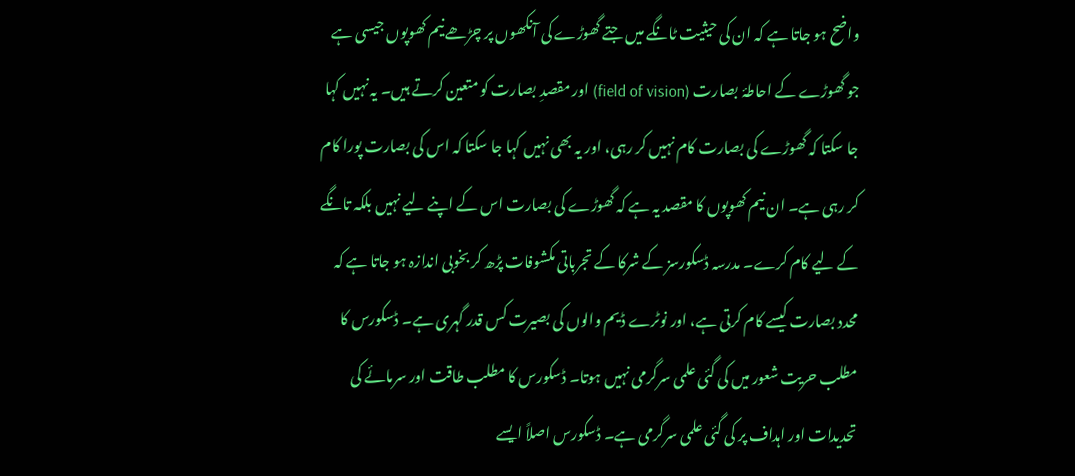واضح ہو جاتا ہے کہ ان کی حیثیت ٹانگے میں جتے گھوڑے کی آنکھوں پر چڑھے نیم کھوپوں جیسی ہے جو گھوڑے کے احاطۂ بصارت (field of vision) اور مقصدِ بصارت کو متعین کرتے ہیں۔ یہ نہیں کہا جا سکتا کہ گھوڑے کی بصارت کام نہیں کر رہی، اور یہ بھی نہیں کہا جا سکتا کہ اس کی بصارت پورا کام کر رہی ہے۔ ان نیم کھوپوں کا مقصد یہ ہے کہ گھوڑے کی بصارت اس کے اپنے لیے نہیں بلکہ تانگے کے لیے کام کرے۔ مدرسہ ڈسکورسز کے شرکا کے تجرباتی مکشوفات پڑھ کر بخوبی اندازہ ہو جاتا ہے کہ محدد بصارت کیسے کام کرتی ہے، اور نوٹرے ڈیم والوں کی بصیرت کس قدر گہری ہے۔ ڈسکورس کا مطلب حریت شعور میں کی گئی علمی سرگرمی نہیں ہوتا۔ ڈسکورس کا مطلب طاقت اور سرمائے کی تحدیدات اور اہداف پر کی گئی علمی سرگرمی ہے۔ ڈسکورس اصلاً ایسے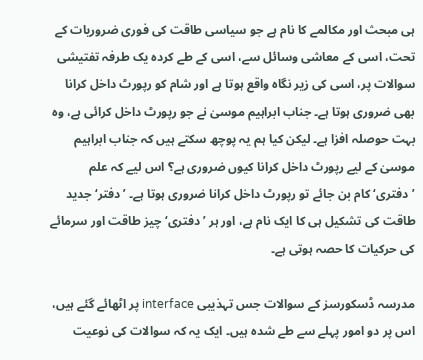ہی مبحث اور مکالمے کا نام ہے جو سیاسی طاقت کی فوری ضروریات کے تحت، اسی کے معاشی وسائل سے، اسی کے طے کردہ یک طرفہ تفتیشی سوالات پر، اسی کی زیر نگاہ واقع ہوتا ہے اور شام کو رپورٹ داخل کرانا بھی ضروری ہوتا ہے۔ جناب ابراہیم موسیٰ نے جو رپورٹ داخل کرائی ہے، وہ بہت حوصلہ افزا ہے۔ لیکن کیا ہم یہ پوچھ سکتے ہیں کہ جناب ابراہیم موسیٰ کے لیے رپورٹ داخل کرانا کیوں ضروری ہے؟ اس لیے کہ علم ’دفتری‘ کام بن جائے تو رپورٹ داخل کرانا ضروری ہوتا ہے۔ ’دفتر‘ جدید طاقت کی تشکیل ہی کا ایک نام ہے، اور ہر ’دفتری‘ چیز طاقت اور سرمائے کی حرکیات کا حصہ ہوتی ہے۔

مدرسہ ڈسکورسز کے سوالات جس تہذیبی interface پر اٹھائے گئے ہیں، اس پر دو امور پہلے سے طے شدہ ہیں۔ ایک یہ کہ سوالات کی نوعیت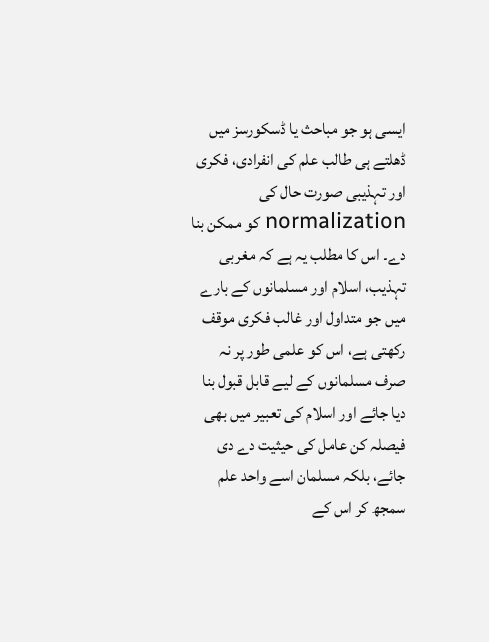ایسی ہو جو مباحث یا ڈسکورسز میں ڈھلتے ہی طالب علم کی انفرادی، فکری اور تہذیبی صورت حال کی normalization کو ممکن بنا دے۔ اس کا مطلب یہ ہے کہ مغربی تہذیب، اسلام اور مسلمانوں کے بارے میں جو متداول اور غالب فکری موقف رکھتی ہے، اس کو علمی طور پر نہ صرف مسلمانوں کے لیے قابل قبول بنا دیا جائے اور اسلام کی تعبیر میں بھی فیصلہ کن عامل کی حیثیت دے دی جائے، بلکہ مسلمان اسے واحد علم سمجھ کر اس کے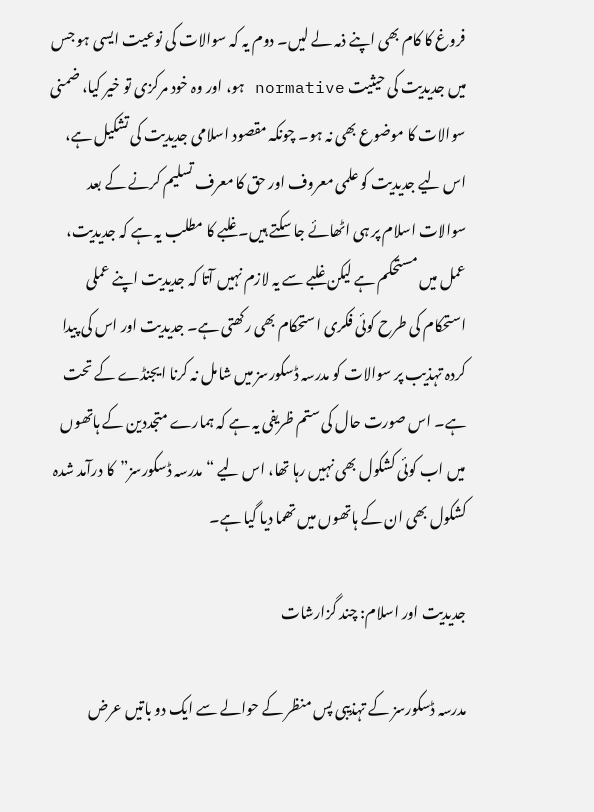فروغ کا کام بھی اپنے ذمہ لے لیں۔ دوم یہ کہ سوالات کی نوعیت ایسی ہو جس میں جدیدیت کی حیثیت normative ہو، اور وہ خود مرکزی تو خیر کیا، ضمنی سوالات کا موضوع بھی نہ ہو۔ چونکہ مقصود اسلامی جدیدیت کی تشکیل ہے، اس لیے جدیدیت کو علمی معروف اور حق کا معرف تسلیم کرنے کے بعد سوالات اسلام پر ہی اٹھائے جا سکتے ہیں۔ غلبے کا مطلب یہ ہے کہ جدیدیت، عمل میں مستحکم ہے لیکن غلبے سے یہ لازم نہیں آتا کہ جدیدیت اپنے عملی استحکام کی طرح کوئی فکری استحکام بھی رکھتی ہے۔ جدیدیت اور اس کی پیدا کردہ تہذیب پر سوالات کو مدرسہ ڈسکورسز میں شامل نہ کرنا ایجنڈے کے تحت ہے۔ اس صورت حال کی ستم ظریفی یہ ہے کہ ہمارے متجددین کے ہاتھوں میں اب کوئی کشکول بھی نہیں رہا تھا، اس لیے “مدرسہ ڈسکورسز”  کا درآمد شدہ کشکول بھی ان کے ہاتھوں میں تھما دیا گیا ہے۔

جدیدیت اور اسلام: چند گزارشات

مدرسہ ڈسکورسز کے تہذیبی پس منظر کے حوالے سے ایک دو باتیں عرض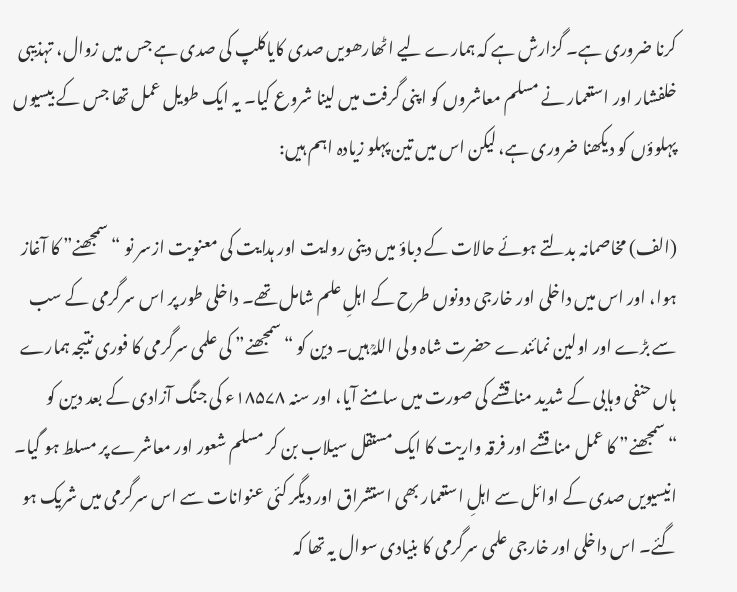کرنا ضروری ہے۔ گزارش ہے کہ ہمارے لیے اٹھارھویں صدی کایاکلپ کی صدی ہے جس میں زوال، تہذیبی خلفشار اور استعمار نے مسلم معاشروں کو اپنی گرفت میں لینا شروع کیا۔ یہ ایک طویل عمل تھا جس کے بیسیوں پہلوؤں کو دیکھنا ضروری ہے، لیکن اس میں تین پہلو زیادہ اہم ہیں:

(الف) مخاصمانہ بدلتے ہوئے حالات کے دباؤ میں دینی روایت اور ہدایت کی معنویت ازسر نو “سمجھنے” کا آغاز ہوا، اور اس میں داخلی اور خارجی دونوں طرح کے اہلِ علم شامل تھے۔ داخلی طور پر اس سرگرمی کے سب سے بڑے اور اولین نمائندے حضرت شاہ ولی اللہؒ ہیں۔ دین کو “سمجھنے” کی علمی سرگرمی کا فوری نتیجہ ہمارے ہاں حنفی وہابی کے شدید مناقشے کی صورت میں سامنے آیا، اور سنہ ۱۸۵۷۸ء کی جنگ آزادی کے بعد دین کو “سمجھنے” کا عمل مناقشے اور فرقہ واریت کا ایک مستقل سیلاب بن کر مسلم شعور اور معاشرے پر مسلط ہو گیا۔ انیسیویں صدی کے اوائل سے اہلِ استعمار بھی استشراق اور دیگر کئی عنوانات سے اس سرگرمی میں شریک ہو گئے۔ اس داخلی اور خارجی علمی سرگرمی کا بنیادی سوال یہ تھا کہ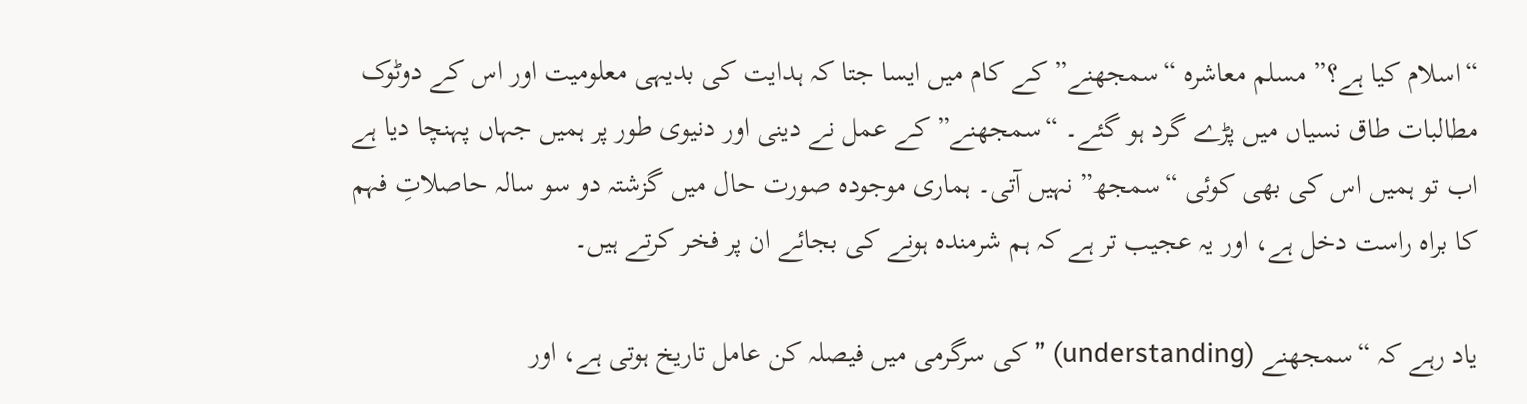“اسلام کیا ہے؟” مسلم معاشرہ “سمجھنے” کے کام میں ایسا جتا کہ ہدایت کی بدیہی معلومیت اور اس کے دوٹوک مطالبات طاق نسیاں میں پڑے گرد ہو گئے۔ “سمجھنے” کے عمل نے دینی اور دنیوی طور پر ہمیں جہاں پہنچا دیا ہے اب تو ہمیں اس کی بھی کوئی “سمجھ” نہیں آتی۔ ہماری موجودہ صورت حال میں گزشتہ دو سو سالہ حاصلاتِ فہم کا براہ راست دخل ہے، اور یہ عجیب تر ہے کہ ہم شرمندہ ہونے کی بجائے ان پر فخر کرتے ہیں۔

یاد رہے کہ “سمجھنے (understanding) ” کی سرگرمی میں فیصلہ کن عامل تاریخ ہوتی ہے، اور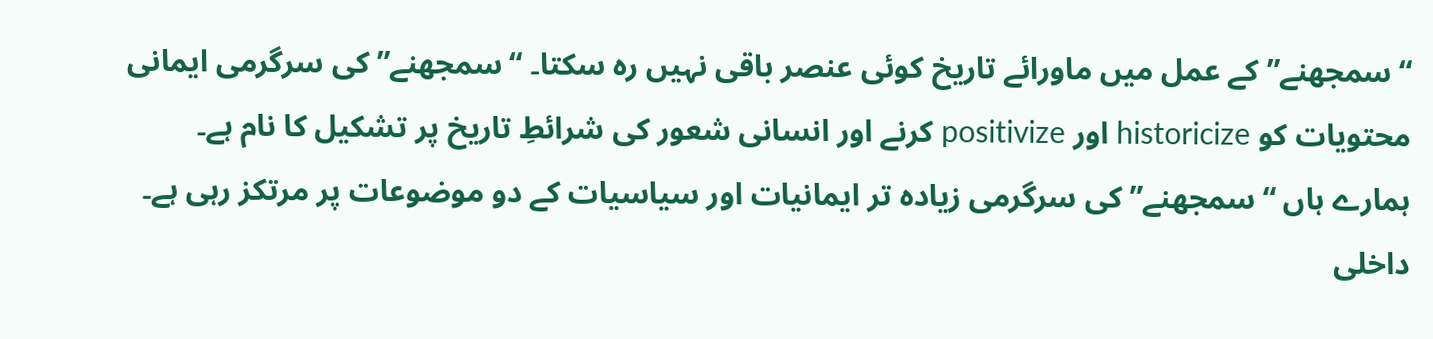“سمجھنے” کے عمل میں ماورائے تاریخ کوئی عنصر باقی نہیں رہ سکتا۔ “سمجھنے” کی سرگرمی ایمانی محتویات کو historicize اور positivize کرنے اور انسانی شعور کی شرائطِ تاریخ پر تشکیل کا نام ہے۔ ہمارے ہاں “سمجھنے” کی سرگرمی زیادہ تر ایمانیات اور سیاسیات کے دو موضوعات پر مرتکز رہی ہے۔ داخلی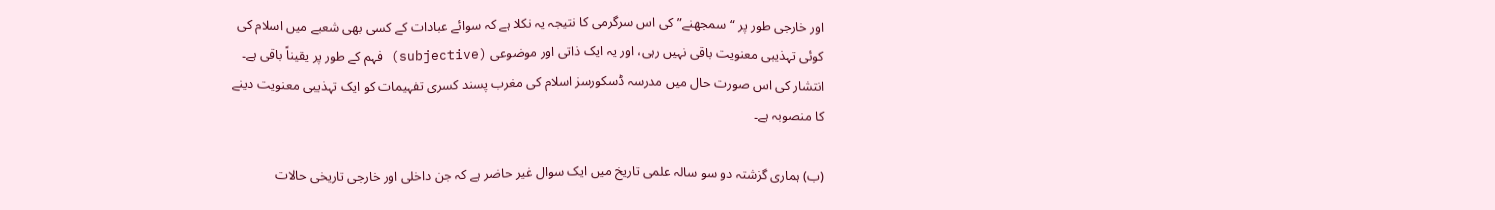اور خارجی طور پر “سمجھنے” کی اس سرگرمی کا نتیجہ یہ نکلا ہے کہ سوائے عبادات کے کسی بھی شعبے میں اسلام کی کوئی تہذیبی معنویت باقی نہیں رہی، اور یہ ایک ذاتی اور موضوعی (subjective) فہم کے طور پر یقیناً باقی ہے۔ انتشار کی اس صورت حال میں مدرسہ ڈسکورسز اسلام کی مغرب پسند کسری تفہیمات کو ایک تہذیبی معنویت دینے کا منصوبہ ہے۔

(ب) ہماری گزشتہ دو سو سالہ علمی تاریخ میں ایک سوال غیر حاضر ہے کہ جن داخلی اور خارجی تاریخی حالات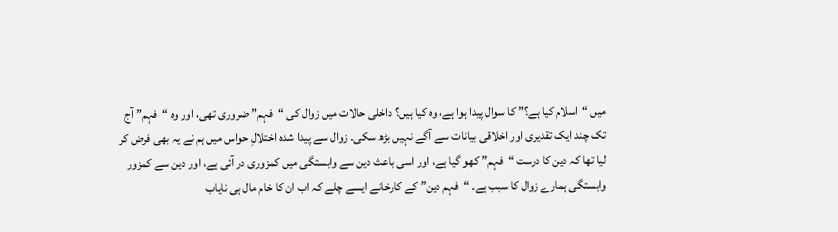میں “اسلام کیا ہے؟” کا سوال پیدا ہوا ہے، وہ کیا ہیں؟ داخلی حالات میں زوال کی “فہم” ضروری تھی، اور وہ “فہم” آج تک چند ایک تقدیری اور اخلاقی بیانات سے آگے نہیں بڑھ سکی۔ زوال سے پیدا شدہ اختلالِ حواس میں ہم نے یہ بھی فرض کر لیا تھا کہ دین کا درست “فہم” کھو گیا ہے، اور اسی باعث دین سے وابستگی میں کمزوری در آئی ہے، اور دین سے کمزور وابستگی ہمارے زوال کا سبب ہے۔ “فہم دین” کے کارخانے ایسے چلے کہ اب ان کا خام مال ہی نایاب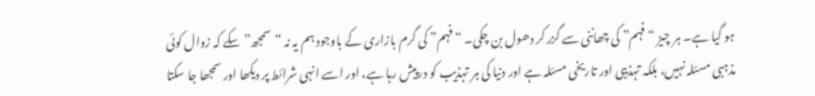ہو گیا ہے۔ ہر چیز “فہم” کی چھاننی سے گزر کر دھول بن چکی۔ “فہم” کی گرم بازاری کے باوجود ہم یہ نہ “سمجھ” سکے کہ زوال کوئی مذہبی مسئلہ نہیں، بلکہ تہذیبی اور تاریخی مسئلہ ہے اور دنیا کی ہر تہذیب کو درپیش رہا ہے، اور اسے انہی شرائط پر دیکھا اور سمجھا جا سکتا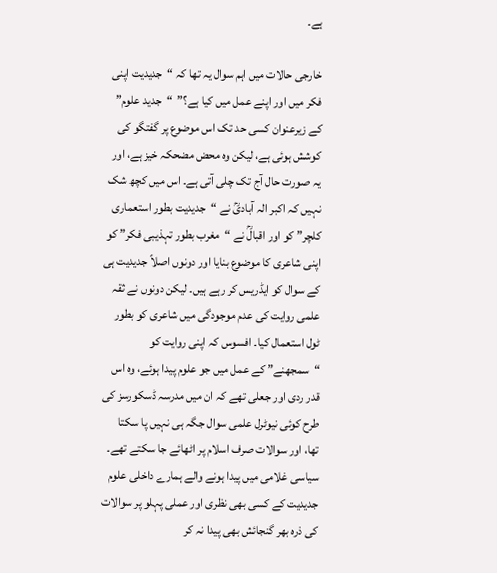ہے۔

خارجی حالات میں اہم سوال یہ تھا کہ “جدیدیت اپنی فکر میں اور اپنے عمل میں کیا ہے؟”  “جدید علوم” کے زیرعنوان کسی حد تک اس موضوع پر گفتگو کی کوشش ہوئی ہے، لیکن وہ محض مضحکہ خیز ہے، اور یہ صورت حال آج تک چلی آتی ہے۔ اس میں کچھ شک نہیں کہ اکبر الہ آبادیؒ نے “جدیدیت بطور استعماری کلچر” کو اور اقبالؒ نے “مغرب بطور تہذیبی فکر” کو اپنی شاعری کا موضوع بنایا اور دونوں اصلاً جدیدیت ہی کے سوال کو ایڈریس کر رہے ہیں۔ لیکن دونوں نے ثقہ علمی روایت کی عدم موجودگی میں شاعری کو بطور ٹول استعمال کیا۔ افسوس کہ اپنی روایت کو “سمجھنے” کے عمل میں جو علوم پیدا ہوئے، وہ اس قدر ردی اور جعلی تھے کہ ان میں مدرسہ ڈسکورسز کی طرح کوئی نیوٹرل علمی سوال جگہ ہی نہیں پا سکتا تھا، اور سوالات صرف اسلام پر اٹھائے جا سکتے تھے۔ سیاسی غلامی میں پیدا ہونے والے ہمارے داخلی علوم جدیدیت کے کسی بھی نظری اور عملی پہلو پر سوالات کی ذرہ بھر گنجائش بھی پیدا نہ کر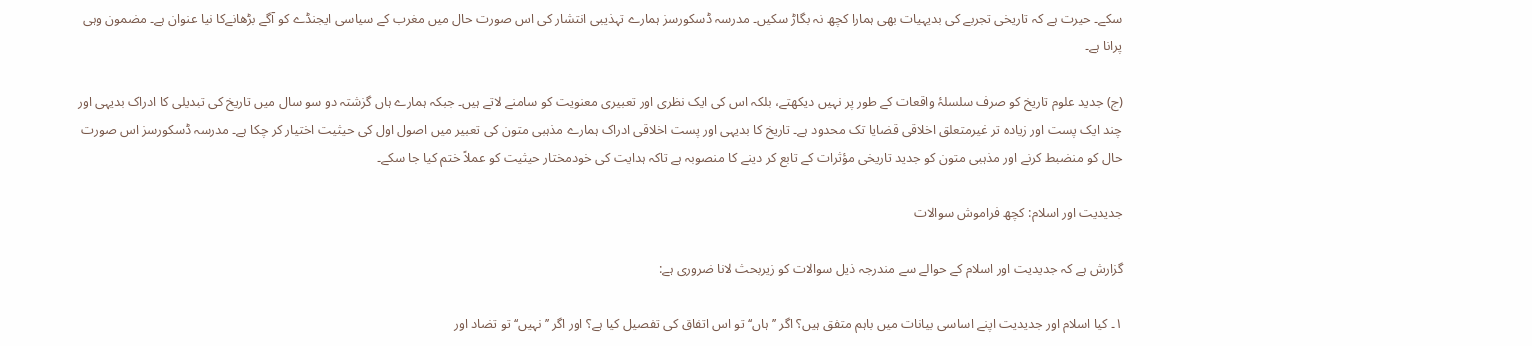سکے۔ حیرت ہے کہ تاریخی تجربے کی بدیہیات بھی ہمارا کچھ نہ بگاڑ سکیں۔ مدرسہ ڈسکورسز ہمارے تہذیبی انتشار کی اس صورت حال میں مغرب کے سیاسی ایجنڈے کو آگے بڑھانےکا نیا عنوان ہے۔ مضمون وہی پرانا ہے۔

(ج) جدید علوم تاریخ کو صرف سلسلۂ واقعات کے طور پر نہیں دیکھتے، بلکہ اس کی ایک نظری اور تعبیری معنویت کو سامنے لاتے ہیں۔ جبکہ ہمارے ہاں گزشتہ دو سو سال میں تاریخ کی تبدیلی کا ادراک بدیہی اور چند ایک پست اور زیادہ تر غیرمتعلق اخلاقی قضایا تک محدود ہے۔ تاریخ کا بدیہی اور پست اخلاقی ادراک ہمارے مذہبی متون کی تعبیر میں اصول اول کی حیثیت اختیار کر چکا ہے۔ مدرسہ ڈسکورسز اس صورت حال کو منضبط کرنے اور مذہبی متون کو جدید تاریخی مؤثرات کے تابع کر دینے کا منصوبہ ہے تاکہ ہدایت کی خودمختار حیثیت کو عملاً ختم کیا جا سکے۔

جدیدیت اور اسلام: کچھ فراموش سوالات

گزارش ہے کہ جدیدیت اور اسلام کے حوالے سے مندرجہ ذیل سوالات کو زیربحث لانا ضروری ہے:

۱۔ کیا اسلام اور جدیدیت اپنے اساسی بیانات میں باہم متفق ہیں؟ اگر ’’ہاں‘‘ تو اس اتفاق کی تفصیل کیا ہے؟ اور اگر ’’نہیں‘‘ تو تضاد اور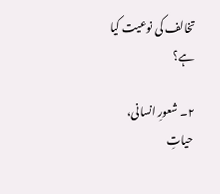تخالف کی نوعیت کیا ہے؟

۲۔ شعورِ انسانی، حیاتِ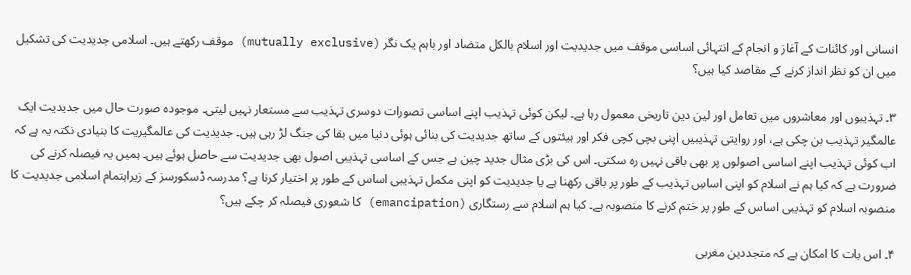انسانی اور کائنات کے آغاز و انجام کے انتہائی اساسی موقف میں جدیدیت اور اسلام بالکل متضاد اور باہم یک نگر (mutually exclusive) موقف رکھتے ہیں۔ اسلامی جدیدیت کی تشکیل میں ان کو نظر انداز کرنے کے مقاصد کیا ہیں؟

۳۔ تہذیبوں اور معاشروں میں تعامل اور لین دین تاریخی معمول رہا ہے۔ لیکن کوئی تہذیب اپنے اساسی تصورات دوسری تہذیب سے مستعار نہیں لیتی۔ موجودہ صورت حال میں جدیدیت ایک عالمگیر تہذیب بن چکی ہے، اور روایتی تہذیبیں اپنی بچی کچی فکر اور ہیئتوں کے ساتھ جدیدیت کی بنائی ہوئی دنیا میں بقا کی جنگ لڑ رہی ہیں۔ جدیدیت کی عالمگیریت کا بنیادی نکتہ یہ ہے کہ اب کوئی تہذیب اپنے اساسی اصولوں پر بھی باقی نہیں رہ سکتی۔ اس کی بڑی مثال جدید چین ہے جس کے اساسی تہذیبی اصول بھی جدیدیت سے حاصل ہوئے ہیں۔ ہمیں یہ فیصلہ کرنے کی ضرورت ہے کہ کیا ہم نے اسلام کو اپنی اساسِ تہذیب کے طور پر باقی رکھنا ہے یا جدیدیت کو اپنی مکمل تہذیبی اساس کے طور پر اختیار کرنا ہے؟ مدرسہ ڈسکورسز کے زیراہتمام اسلامی جدیدیت کا منصوبہ اسلام کو تہذیبی اساس کے طور پر ختم کرنے کا منصوبہ ہے۔ کیا ہم اسلام سے رستگاری (emancipation) کا شعوری فیصلہ کر چکے ہیں؟

۴۔ اس بات کا امکان ہے کہ متجددین مغربی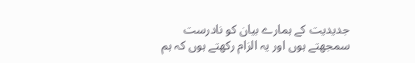جدیدیت کے ہمارے بیان کو نادرست سمجھتے ہوں اور یہ الزام رکھتے ہوں کہ ہم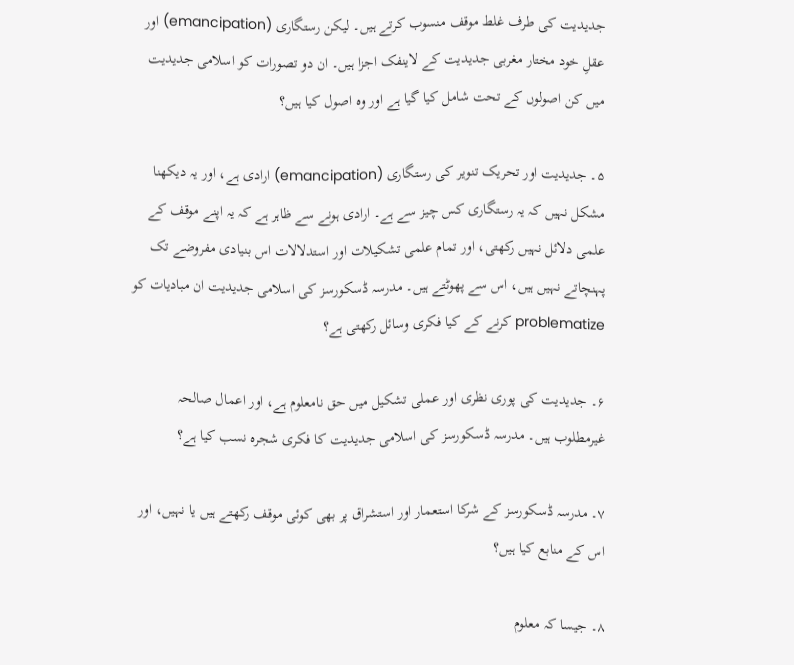جدیدیت کی طرف غلط موقف منسوب کرتے ہیں۔ لیکن رستگاری (emancipation) اور عقلِ خود مختار مغربی جدیدیت کے لاینفک اجزا ہیں۔ ان دو تصورات کو اسلامی جدیدیت میں کن اصولوں کے تحت شامل کیا گیا ہے اور وہ اصول کیا ہیں؟

۵۔ جدیدیت اور تحریک تنویر کی رستگاری (emancipation) ارادی ہے، اور یہ دیکھنا مشکل نہیں کہ یہ رستگاری کس چیز سے ہے۔ ارادی ہونے سے ظاہر ہے کہ یہ اپنے موقف کے علمی دلائل نہیں رکھتی، اور تمام علمی تشکیلات اور استدلالات اس بنیادی مفروضے تک پہنچاتے نہیں ہیں، اس سے پھوٹتے ہیں۔ مدرسہ ڈسکورسز کی اسلامی جدیدیت ان مبادیات کو problematize کرنے کے کیا فکری وسائل رکھتی ہے؟

۶۔ جدیدیت کی پوری نظری اور عملی تشکیل میں حق نامعلوم ہے، اور اعمال صالحہ غیرمطلوب ہیں۔ مدرسہ ڈسکورسز کی اسلامی جدیدیت کا فکری شجرہ نسب کیا ہے؟

۷۔ مدرسہ ڈسکورسز کے شرکا استعمار اور استشراق پر بھی کوئی موقف رکھتے ہیں یا نہیں، اور اس کے منابع کیا ہیں؟

۸۔ جیسا کہ معلوم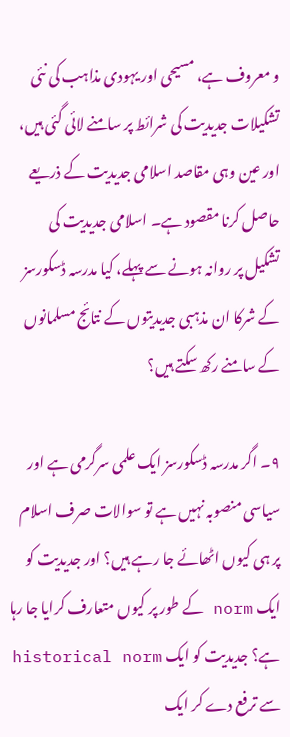و معروف ہے، مسیحی اور یہودی مذاہب کی نئی تشکیلات جدیدیت کی شرائط پر سامنے لائی گئی ہیں، اور عین وہی مقاصد اسلامی جدیدیت کے ذریعے حاصل کرنا مقصود ہے۔ اسلامی جدیدیت کی تشکیل پر روانہ ہونے سے پہلے، کیا مدرسہ ڈسکورسز کے شرکا ان مذہبی جدیدیتوں کے نتائج مسلمانوں کے سامنے رکھ سکتے ہیں؟

۹۔ اگر مدرسہ ڈسکورسز ایک علمی سرگرمی ہے اور سیاسی منصوبہ نہیں ہے تو سوالات صرف اسلام پر ہی کیوں اٹھائے جا رہے ہیں؟ اور جدیدیت کو ایک norm کے طور پر کیوں متعارف کرایا جا رہا ہے؟ جدیدیت کو ایک historical norm سے ترفع دے کر ایک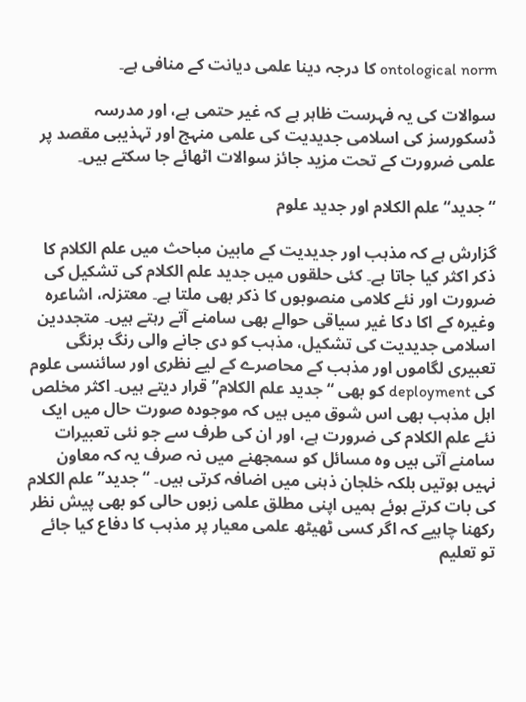ontological norm کا درجہ دینا علمی دیانت کے منافی ہے۔

سوالات کی یہ فہرست ظاہر ہے کہ غیر حتمی ہے، اور مدرسہ ڈسکورسز کی اسلامی جدیدیت کی علمی منہج اور تہذیبی مقصد پر علمی ضرورت کے تحت مزید جائز سوالات اٹھائے جا سکتے ہیں۔

“جدید“ علم الکلام اور جدید علوم

گزارش ہے کہ مذہب اور جدیدیت کے مابین مباحث میں علم الکلام کا ذکر اکثر کیا جاتا ہے۔ کئی حلقوں میں جدید علم الکلام کی تشکیل کی ضرورت اور نئے کلامی منصوبوں کا ذکر بھی ملتا ہے۔ معتزلہ، اشاعرہ وغیرہ کے اکا دکا غیر سیاقی حوالے بھی سامنے آتے رہتے ہیں۔ متجددین اسلامی جدیدیت کی تشکیل، مذہب کو دی جانے والی رنگ برنگی تعبیری لگاموں اور مذہب کے محاصرے کے لیے نظری اور سائنسی علوم کی deployment کو بھی “جدید علم الکلام” قرار دیتے ہیں۔ اکثر مخلص اہل مذہب بھی اس شوق میں ہیں کہ موجودہ صورت حال میں ایک نئے علم الکلام کی ضرورت ہے، اور ان کی طرف سے جو نئی تعبیرات سامنے آتی ہیں وہ مسائل کو سمجھنے میں نہ صرف یہ کہ معاون نہیں ہوتیں بلکہ خلجان ذہنی میں اضافہ کرتی ہیں۔ “جدید” علم الکلام کی بات کرتے ہوئے ہمیں اپنی مطلق علمی زبوں حالی کو بھی پیش نظر رکھنا چاہیے کہ اگر کسی ٹھیٹھ علمی معیار پر مذہب کا دفاع کیا جائے تو تعلیم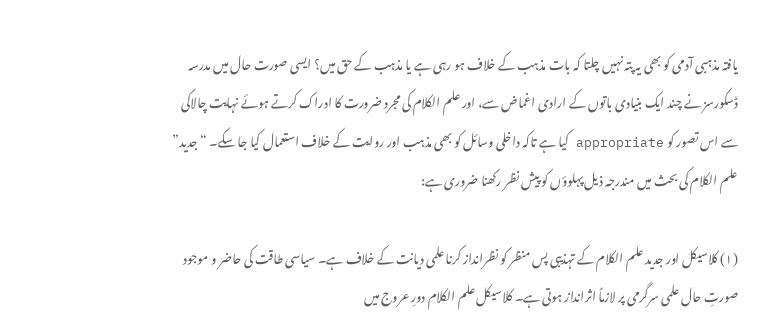یافتہ مذہبی آدمی کو بھی یہ پتہ نہیں چلتا کہ بات مذہب کے خلاف ہو رہی ہے یا مذہب کے حق میں؟ ایسی صورت حال میں مدرسہ ڈسکورسز نے چند ایک بنیادی باتوں کے ارادی اغماض سے، اور علم الکلام کی مجرد ضرورت کا ادراک کرتے ہوئے نہایت چالاکی سے اس تصور کو appropriate کیا ہے تاکہ داخلی وسائل کو بھی مذہب اور روایت کے خلاف استعمال کیا جا سکے۔ “جدید” علم الکلام کی بحث میں مندرجہ ذیل پہلوؤں کو پیش نظر رکھنا ضروری ہے:

(۱) کلاسیکل اور جدید علم الکلام کے تہذیبی پس منظر کو نظرانداز کرنا علمی دیانت کے خلاف ہے۔ سیاسی طاقت کی حاضر و موجود صورتِ حال علمی سرگرمی پر لازماً اثرانداز ہوتی ہے۔ کلاسیکل علم الکلام دورِ عروج میں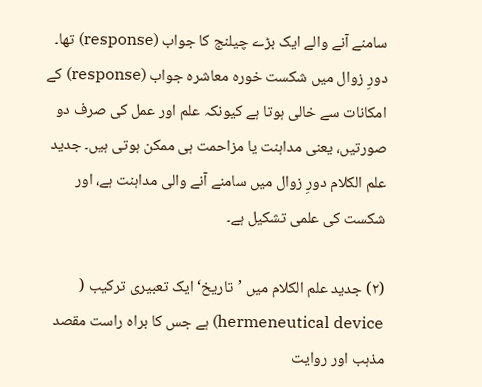سامنے آنے والے ایک بڑے چیلنج کا جواب (response) تھا۔ دورِ زوال میں شکست خورہ معاشرہ جواب (response) کے امکانات سے خالی ہوتا ہے کیونکہ علم اور عمل کی صرف دو صورتیں، یعنی مداہنت یا مزاحمت ہی ممکن ہوتی ہیں۔ جدید علم الکلام دورِ زوال میں سامنے آنے والی مداہنت ہے، اور شکست کی علمی تشکیل ہے۔

(۲) جدید علم الکلام میں ’تاریخ‘ ایک تعبیری ترکیب ( hermeneutical device) ہے جس کا براہ راست مقصد مذہب اور روایت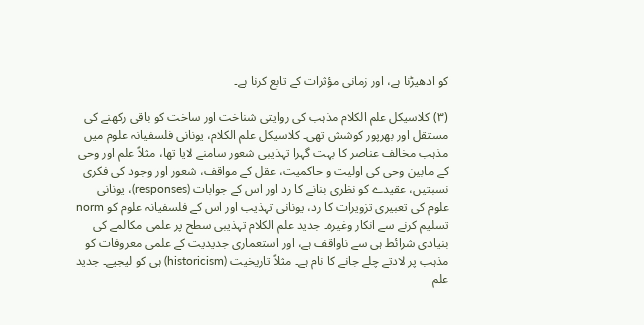کو ادھیڑنا ہے، اور زمانی مؤثرات کے تابع کرنا ہے۔

(۳) کلاسیکل علم الکلام مذہب کی روایتی شناخت اور ساخت کو باقی رکھنے کی مستقل اور بھرپور کوشش تھی۔ کلاسیکل علم الکلام، یونانی فلسفیانہ علوم میں مذہب مخالف عناصر کا بہت گہرا تہذیبی شعور سامنے لایا تھا، مثلاً علم اور وحی کے مابین وحی کی اولیت و حاکمیت، عقل کے مواقف، شعور اور وجود کی فکری نسبتیں، عقیدے کو نظری بنانے کا رد اور اس کے جوابات (responses)، یونانی علوم کی تعبیری تزویرات کا رد، یونانی تہذیب اور اس کے فلسفیانہ علوم کو norm تسلیم کرنے سے انکار وغیرہ۔ جدید علم الکلام تہذیبی سطح پر علمی مکالمے کی بنیادی شرائط ہی سے ناواقف ہے، اور استعماری جدیدیت کے علمی معروفات کو مذہب پر لادتے چلے جانے کا نام ہے۔ مثلاً تاریخیت (historicism) ہی کو لیجیے۔ جدید علم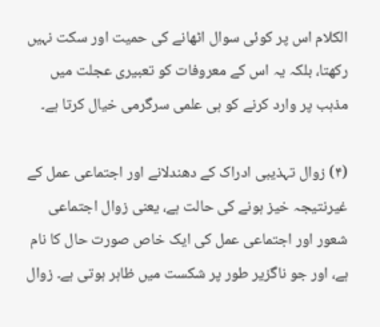الکلام اس پر کوئی سوال اٹھانے کی حمیت اور سکت نہیں رکھتا، بلکہ یہ اس کے معروفات کو تعبیری عجلت میں مذہب پر وارد کرنے کو ہی علمی سرگرمی خیال کرتا ہے۔

(۴) زوال تہذیبی ادراک کے دھندلانے اور اجتماعی عمل کے غیرنتیجہ خیز ہونے کی حالت ہے، یعنی زوال اجتماعی شعور اور اجتماعی عمل کی ایک خاص صورت حال کا نام ہے، اور جو ناگزیر طور پر شکست میں ظاہر ہوتی ہے۔ زوال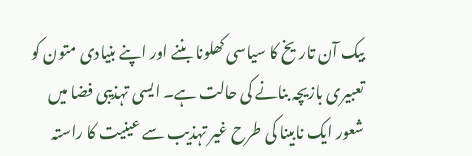بیک آن تاریخ کا سیاسی کھلونا بننے اور اپنے بنیادی متون کو تعبیری بازیچہ بنانے کی حالت ہے۔ ایسی تہذیبی فضا میں شعور ایک نابینا کی طرح غیر تہذیب سے عینیت کا راستہ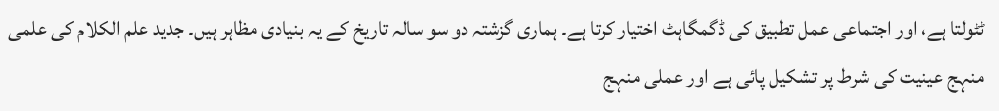ٹٹولتا ہے، اور اجتماعی عمل تطبیق کی ڈگمگاہٹ اختیار کرتا ہے۔ ہماری گزشتہ دو سو سالہ تاریخ کے یہ بنیادی مظاہر ہیں۔ جدید علم الکلام کی علمی منہج عینیت کی شرط پر تشکیل پائی ہے اور عملی منہج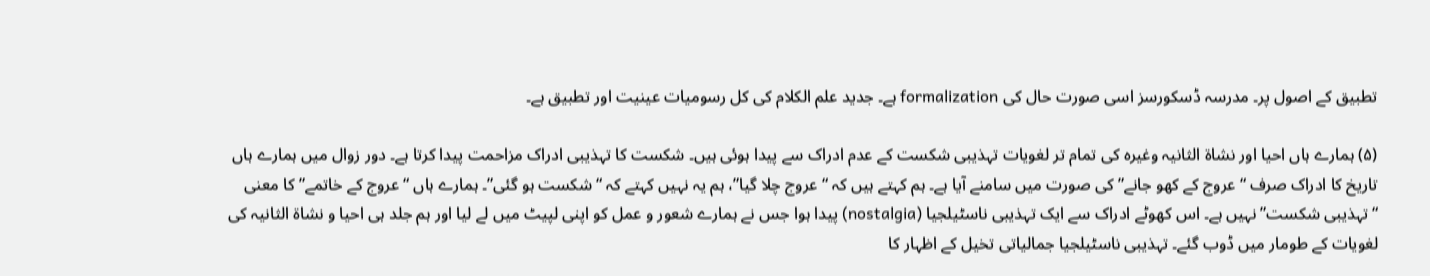تطبیق کے اصول پر۔ مدرسہ ڈسکورسز اسی صورت حال کی formalization ہے۔ جدید علم الکلام کی کل رسومیات عینیت اور تطبیق ہے۔

(۵) ہمارے ہاں احیا اور نشاۃ الثانیہ وغیرہ کی تمام تر لغویات تہذیبی شکست کے عدم ادراک سے پیدا ہوئی ہیں۔ شکست کا تہذیبی ادراک مزاحمت پیدا کرتا ہے۔ دور زوال میں ہمارے ہاں تاریخ کا ادراک صرف “عروج کے کھو جانے” کی صورت میں سامنے آیا ہے۔ ہم کہتے ہیں کہ “عروج چلا گیا”، ہم یہ نہیں کہتے کہ “شکست ہو گئی”۔ ہمارے ہاں “عروج کے خاتمے” کا معنی “تہذیبی شکست” نہیں ہے۔ اس کھوٹے ادراک سے ایک تہذیبی ناسٹیلجیا (nostalgia) پیدا ہوا جس نے ہمارے شعور و عمل کو اپنی لپیٹ میں لے لیا اور ہم جلد ہی احیا و نشاۃ الثانیہ کی لغویات کے طومار میں ڈوب گئے۔ تہذیبی ناسٹیلجیا جمالیاتی تخیل کے اظہار کا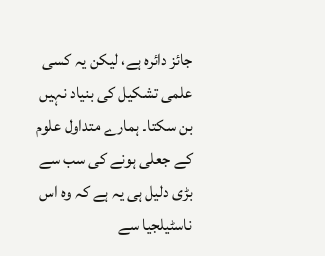جائز دائرہ ہے، لیکن یہ کسی علمی تشکیل کی بنیاد نہیں بن سکتا۔ ہمارے متداول علوم کے جعلی ہونے کی سب سے بڑی دلیل ہی یہ ہے کہ وہ اس ناسٹیلجیا سے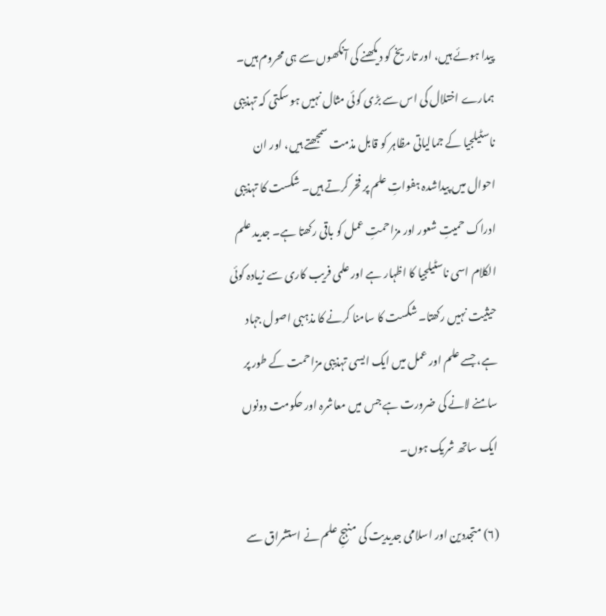پیدا ہوئے ہیں، اور تاریخ کو دیکھنے کی آنکھوں سے ہی محروم ہیں۔ ہمارے اختلال کی اس سے بڑی کوئی مثال نہیں ہو سکتی کہ تہذیبی ناسٹیلجیا کے جمالیاتی مظاہر کو قابل مذمت سمجھتے ہیں، اور ان احوال میں پیداشدہ ہفواتِ علم پر فخر کرتے ہیں۔ شکست کا تہذیبی ادراک حمیتِ شعور اور مزاحمتِ عمل کو باقی رکھتا ہے۔ جدید علم الکلام اسی ناسٹیلجیا کا اظہار ہے اور علمی فریب کاری سے زیادہ کوئی حیثیت نہیں رکھتا۔ شکست کا سامنا کرنے کا مذہبی اصول جہاد ہے، جسے علم اور عمل میں ایک ایسی تہذیبی مزاحمت کے طور پر سامنے لانے کی ضرورت ہے جس میں معاشرہ اور حکومت دونوں ایک ساتھ شریک ہوں۔

(۶) متجددین اور اسلامی جدیدیت کی منہجِ علم نے استشراق سے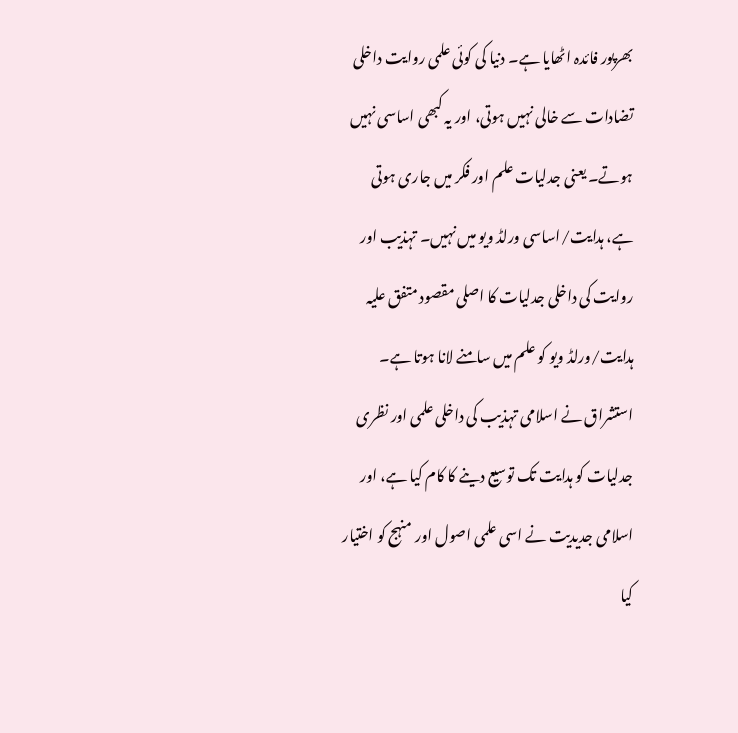بھرپور فائدہ اٹھایا ہے۔ دنیا کی کوئی علمی روایت داخلی تضادات سے خالی نہیں ہوتی، اور یہ کبھی اساسی نہیں ہوتے۔ یعنی جدلیات علم اور فکر میں جاری ہوتی ہے، ہدایت/اساسی ورلڈ ویو میں نہیں۔ تہذیب اور روایت کی داخلی جدلیات کا اصلی مقصود متفق علیہ ہدایت/ورلڈ ویو کو علم میں سامنے لانا ہوتا ہے۔ استشراق نے اسلامی تہذیب کی داخلی علمی اور نظری جدلیات کو ہدایت تک توسیع دینے کا کام کیا ہے، اور اسلامی جدیدیت نے اسی علمی اصول اور منہج کو اختیار کیا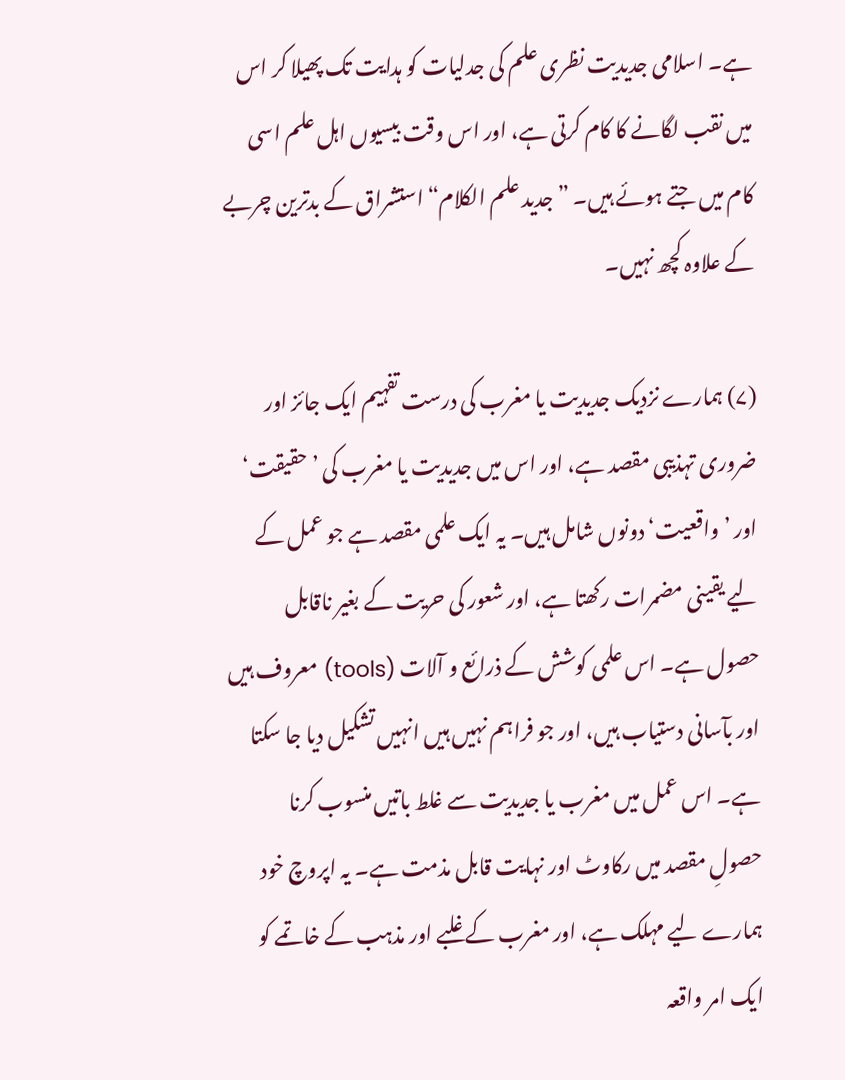ہے۔ اسلامی جدیدیت نظری علم کی جدلیات کو ہدایت تک پھیلا کر اس میں نقب لگانے کا کام کرتی ہے، اور اس وقت بیسیوں اہل علم اسی کام میں جتے ہوئے ہیں۔ ”جدید علم الکلام“ استشراق کے بدترین چربے کے علاوہ کچھ نہیں۔

(۷) ہمارے نزدیک جدیدیت یا مغرب کی درست تفہیم ایک جائز اور ضروری تہذیبی مقصد ہے، اور اس میں جدیدیت یا مغرب کی ’حقیقت‘ اور ’واقعیت‘ دونوں شامل ہیں۔ یہ ایک علمی مقصد ہے جو عمل کے لیے یقینی مضمرات رکھتا ہے، اور شعور کی حریت کے بغیر ناقابل حصول ہے۔ اس علمی کوشش کے ذرائع و آلات (tools) معروف ہیں اور بآسانی دستیاب ہیں، اور جو فراہم نہیں ہیں انہیں تشکیل دیا جا سکتا ہے۔ اس عمل میں مغرب یا جدیدیت سے غلط باتیں منسوب کرنا حصولِ مقصد میں رکاوٹ اور نہایت قابل مذمت ہے۔ یہ اپروچ خود ہمارے لیے مہلک ہے، اور مغرب کے غلبے اور مذہب کے خاتمے کو ایک امر واقعہ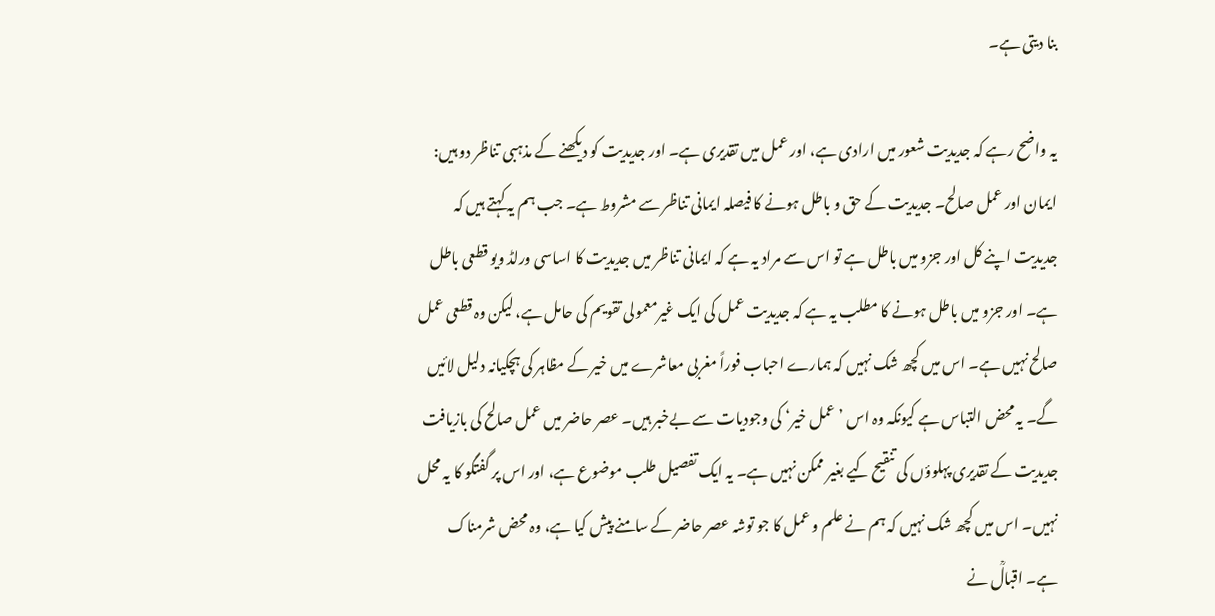بنا دیتی ہے۔

یہ واضح رہے کہ جدیدیت شعور میں ارادی ہے، اور عمل میں تقدیری ہے۔ اور جدیدیت کو دیکھنے کے مذہبی تناظر دو ہیں: ایمان اور عمل صالح۔ جدیدیت کے حق و باطل ہونے کا فیصلہ ایمانی تناظر سے مشروط ہے۔ جب ہم یہ کہتے ہیں کہ جدیدیت اپنے کل اور جزو میں باطل ہے تو اس سے مراد یہ ہے کہ ایمانی تناظر میں جدیدیت کا اساسی ورلڈ ویو قطعی باطل ہے۔ اور جزو میں باطل ہونے کا مطلب یہ ہے کہ جدیدیت عمل کی ایک غیرمعمولی تقویم کی حامل ہے، لیکن وہ قطعی عمل صالح نہیں ہے۔ اس میں کچھ شک نہیں کہ ہمارے احباب فوراً مغربی معاشرے میں خیر کے مظاہر کی ہچکیانہ دلیل لائیں گے۔ یہ محض التباس ہے کیونکہ وہ اس ’عمل خیر‘ کی وجودیات سے بےخبر ہیں۔ عصر حاضر میں عمل صالح کی بازیافت جدیدیت کے تقدیری پہلوؤں کی تنقیح کیے بغیر ممکن نہیں ہے۔ یہ ایک تفصیل طلب موضوع ہے، اور اس پر گفتگو کا یہ محل نہیں۔ اس میں کچھ شک نہیں کہ ہم نے علم و عمل کا جو توشہ عصر حاضر کے سامنے پیش کیا ہے، وہ محض شرمناک ہے۔ اقبالؒ نے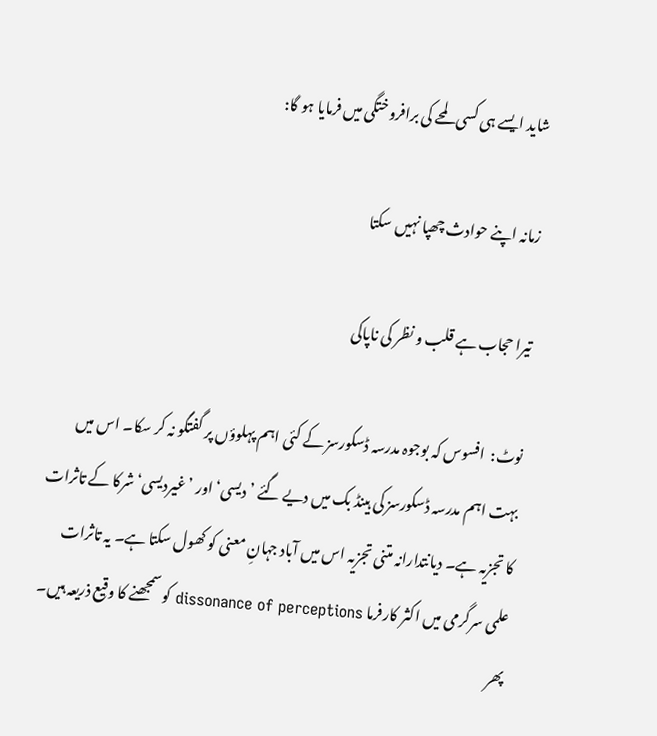شاید ایسے ہی کسی لمحے کی برافروختگی میں فرمایا ہو گا:

زمانہ اپنے حوادث چھپا نہیں سکتا

تیرا حجاب ہے قلب و نظر کی ناپاکی

نوٹ:  افسوس کہ بوجوہ مدرسہ ڈسکورسز کے کئی اہم پہلوؤں پر گفتگو نہ کر سکا۔ اس میں بہت اہم مدرسہ ڈسکورسز کی ہینڈ بک میں دیے گئے ’دیسی‘ اور ’غیردیسی‘ شرکا کے تاثرات کا تجزیہ ہے۔ دیانتدارانہ متنی تجزیہ اس میں آباد جہانِ معنی کو کھول سکتا ہے۔ یہ تاثرات علمی سرگرمی میں اکثر کارفرما dissonance of perceptions کو سمجھنے کا وقیع ذریعہ ہیں۔ پھر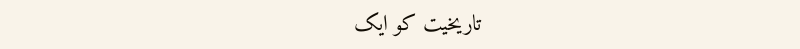تاریخیت کو ایک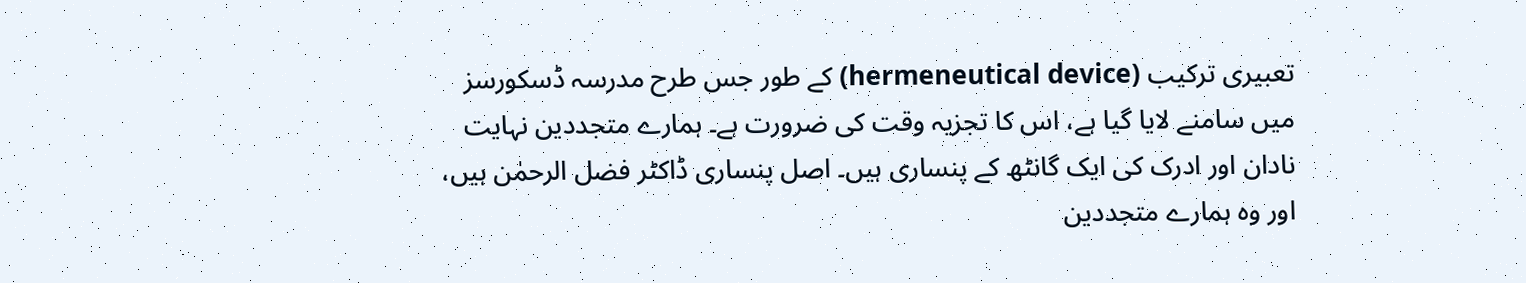تعبیری ترکیب (hermeneutical device) کے طور جس طرح مدرسہ ڈسکورسز میں سامنے لایا گیا ہے، اس کا تجزیہ وقت کی ضرورت ہے۔ ہمارے متجددین نہایت نادان اور ادرک کی ایک گانٹھ کے پنساری ہیں۔ اصل پنساری ڈاکٹر فضل الرحمٰن ہیں، اور وہ ہمارے متجددین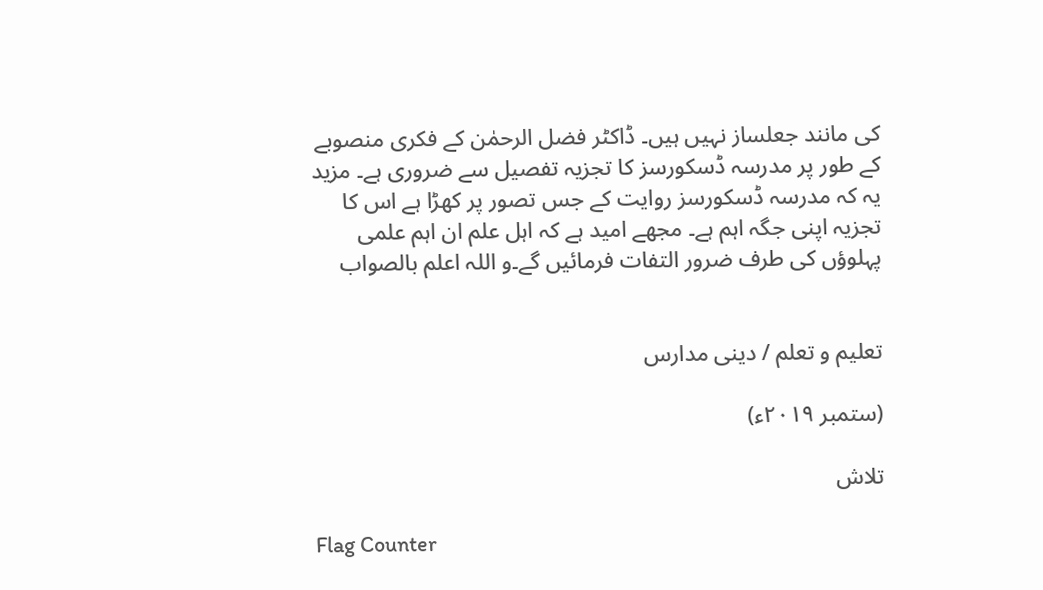کی مانند جعلساز نہیں ہیں۔ ڈاکٹر فضل الرحمٰن کے فکری منصوبے کے طور پر مدرسہ ڈسکورسز کا تجزیہ تفصیل سے ضروری ہے۔ مزید یہ کہ مدرسہ ڈسکورسز روایت کے جس تصور پر کھڑا ہے اس کا تجزیہ اپنی جگہ اہم ہے۔ مجھے امید ہے کہ اہل علم ان اہم علمی پہلوؤں کی طرف ضرور التفات فرمائیں گے۔و اللہ اعلم بالصواب


تعلیم و تعلم / دینی مدارس

(ستمبر ۲۰۱۹ء)

تلاش

Flag Counter